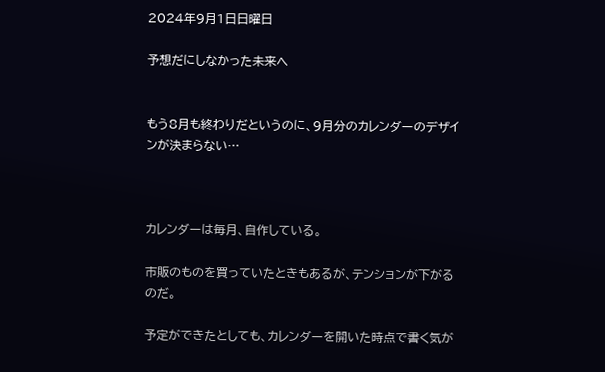2024年9月1日日曜日

予想だにしなかった未来へ


もう8月も終わりだというのに、9月分のカレンダーのデザインが決まらない…



カレンダーは毎月、自作している。

市販のものを買っていたときもあるが、テンションが下がるのだ。

予定ができたとしても、カレンダーを開いた時点で書く気が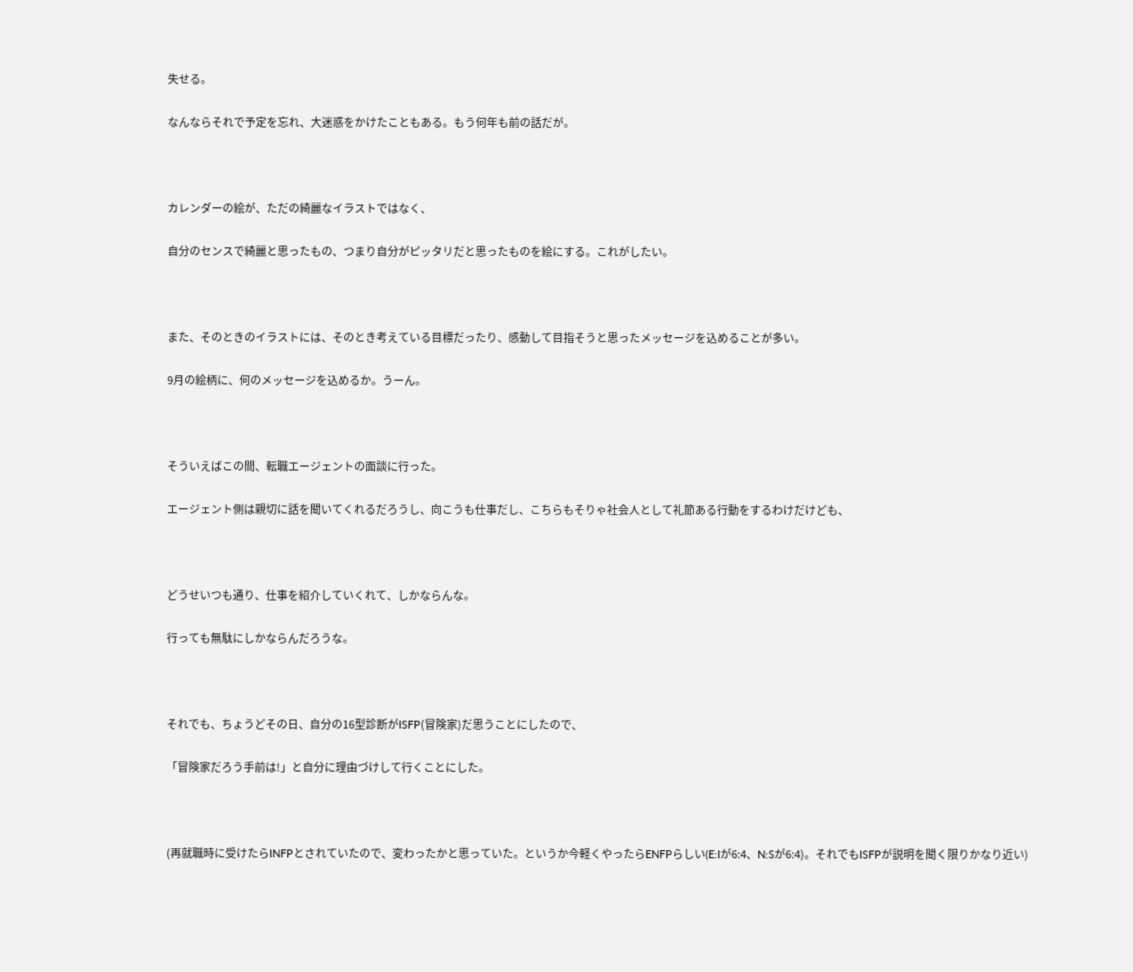失せる。

なんならそれで予定を忘れ、大迷惑をかけたこともある。もう何年も前の話だが。



カレンダーの絵が、ただの綺麗なイラストではなく、

自分のセンスで綺麗と思ったもの、つまり自分がピッタリだと思ったものを絵にする。これがしたい。



また、そのときのイラストには、そのとき考えている目標だったり、感動して目指そうと思ったメッセージを込めることが多い。

9月の絵柄に、何のメッセージを込めるか。うーん。



そういえばこの間、転職エージェントの面談に行った。

エージェント側は親切に話を聞いてくれるだろうし、向こうも仕事だし、こちらもそりゃ社会人として礼節ある行動をするわけだけども、



どうせいつも通り、仕事を紹介していくれて、しかならんな。

行っても無駄にしかならんだろうな。



それでも、ちょうどその日、自分の16型診断がISFP(冒険家)だ思うことにしたので、

「冒険家だろう手前は!」と自分に理由づけして行くことにした。



(再就職時に受けたらINFPとされていたので、変わったかと思っていた。というか今軽くやったらENFPらしい(E:Iが6:4、N:Sが6:4)。それでもISFPが説明を聞く限りかなり近い)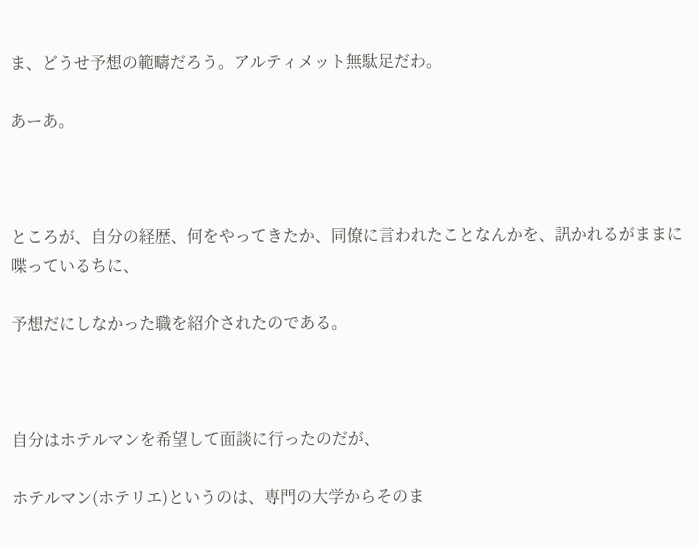ま、どうせ予想の範疇だろう。アルティメット無駄足だわ。

あーあ。



ところが、自分の経歴、何をやってきたか、同僚に言われたことなんかを、訊かれるがままに喋っているちに、

予想だにしなかった職を紹介されたのである。



自分はホテルマンを希望して面談に行ったのだが、

ホテルマン(ホテリエ)というのは、専門の大学からそのま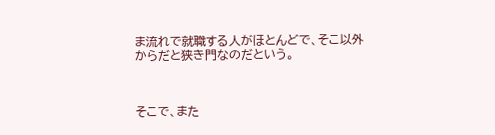ま流れで就職する人がほとんどで、そこ以外からだと狭き門なのだという。



そこで、また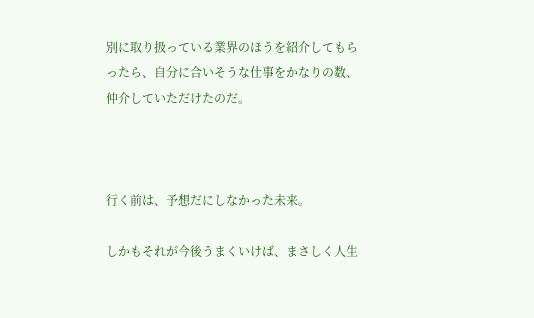別に取り扱っている業界のほうを紹介してもらったら、自分に合いそうな仕事をかなりの数、仲介していただけたのだ。



行く前は、予想だにしなかった未来。

しかもそれが今後うまくいけば、まさしく人生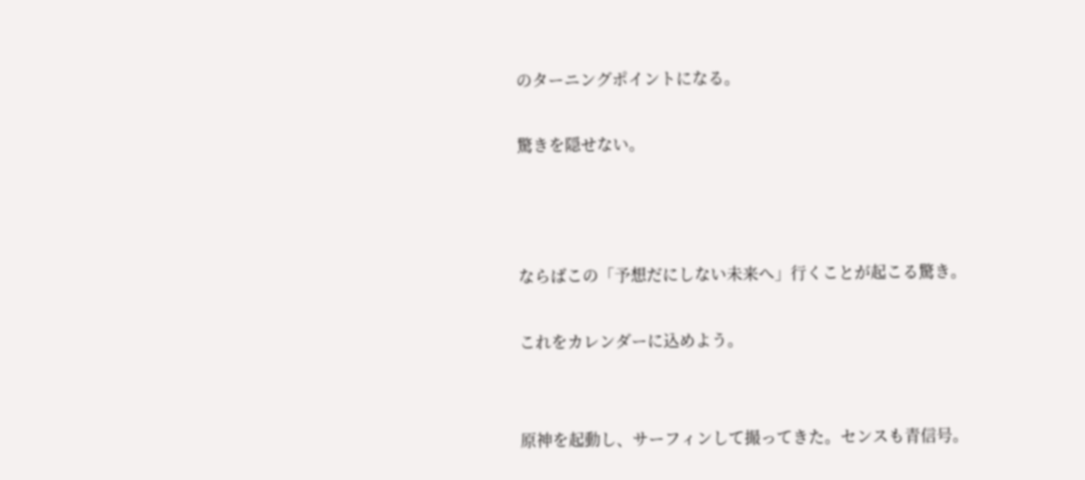のターニングポイントになる。

驚きを隠せない。



ならばこの「予想だにしない未来へ」行くことが起こる驚き。

これをカレンダーに込めよう。


原神を起動し、サーフィンして撮ってきた。センスも青信号。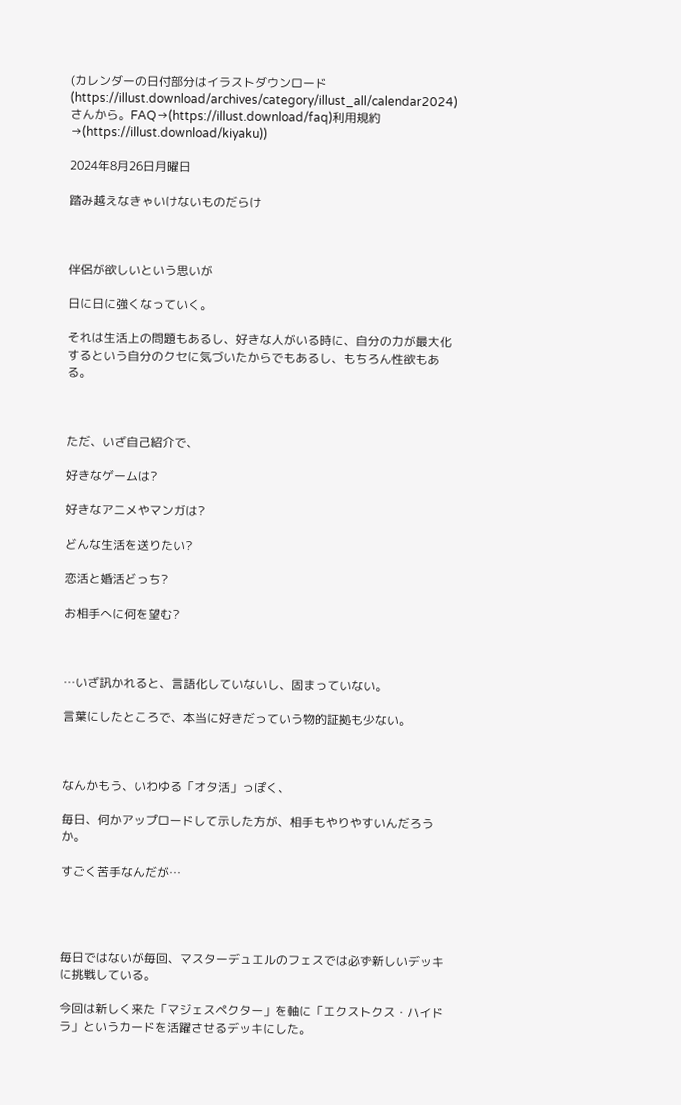(カレンダーの日付部分はイラストダウンロード(https://illust.download/archives/category/illust_all/calendar2024)さんから。FAQ→(https://illust.download/faq)利用規約→(https://illust.download/kiyaku))

2024年8月26日月曜日

踏み越えなきゃいけないものだらけ



伴侶が欲しいという思いが

日に日に強くなっていく。

それは生活上の問題もあるし、好きな人がいる時に、自分の力が最大化するという自分のクセに気づいたからでもあるし、もちろん性欲もある。



ただ、いざ自己紹介で、

好きなゲームは?

好きなアニメやマンガは?

どんな生活を送りたい?

恋活と婚活どっち?

お相手へに何を望む?



…いざ訊かれると、言語化していないし、固まっていない。

言葉にしたところで、本当に好きだっていう物的証拠も少ない。



なんかもう、いわゆる「オタ活」っぽく、

毎日、何かアップロードして示した方が、相手もやりやすいんだろうか。

すごく苦手なんだが…




毎日ではないが毎回、マスターデュエルのフェスでは必ず新しいデッキに挑戦している。

今回は新しく来た「マジェスペクター」を軸に「エクストクス・ハイドラ」というカードを活躍させるデッキにした。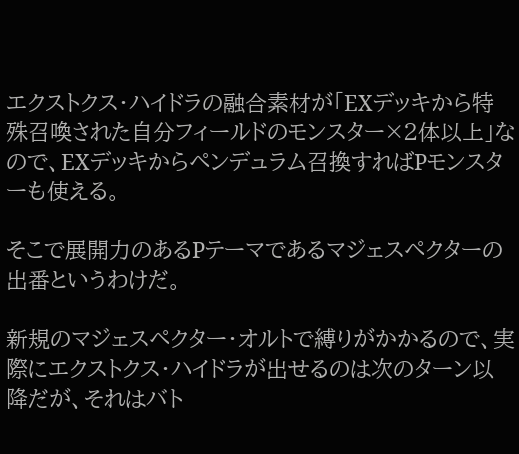エクストクス・ハイドラの融合素材が「EXデッキから特殊召喚された自分フィールドのモンスター×2体以上」なので、EXデッキからペンデュラム召換すればPモンスターも使える。

そこで展開力のあるPテーマであるマジェスペクターの出番というわけだ。

新規のマジェスペクター・オルトで縛りがかかるので、実際にエクストクス・ハイドラが出せるのは次のターン以降だが、それはバト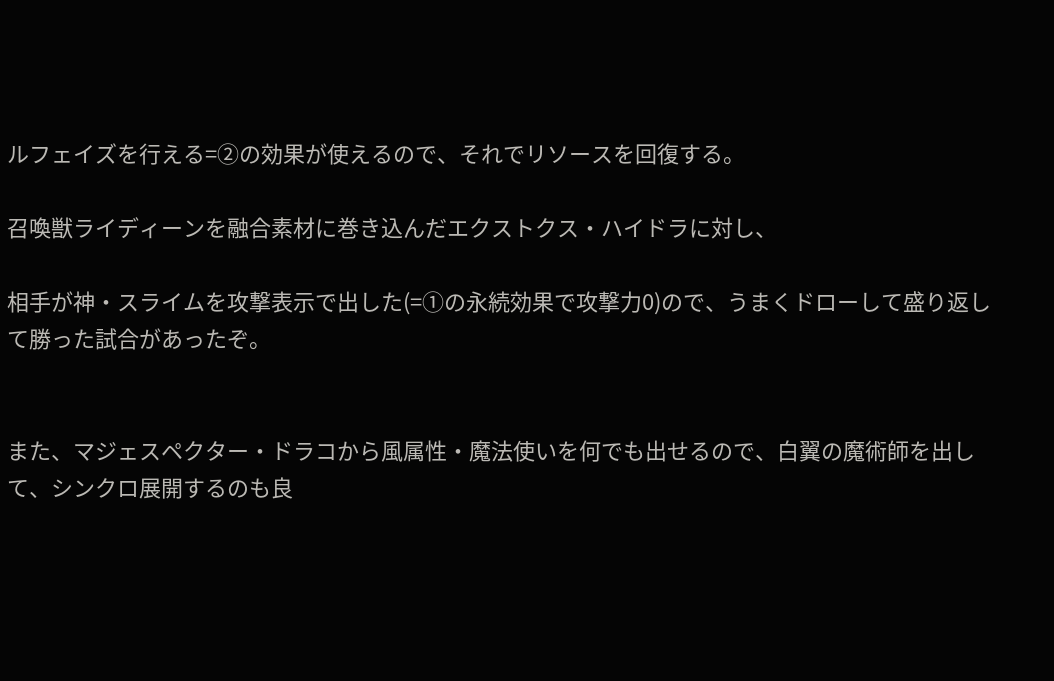ルフェイズを行える=②の効果が使えるので、それでリソースを回復する。

召喚獣ライディーンを融合素材に巻き込んだエクストクス・ハイドラに対し、

相手が神・スライムを攻撃表示で出した(=①の永続効果で攻撃力0)ので、うまくドローして盛り返して勝った試合があったぞ。


また、マジェスペクター・ドラコから風属性・魔法使いを何でも出せるので、白翼の魔術師を出して、シンクロ展開するのも良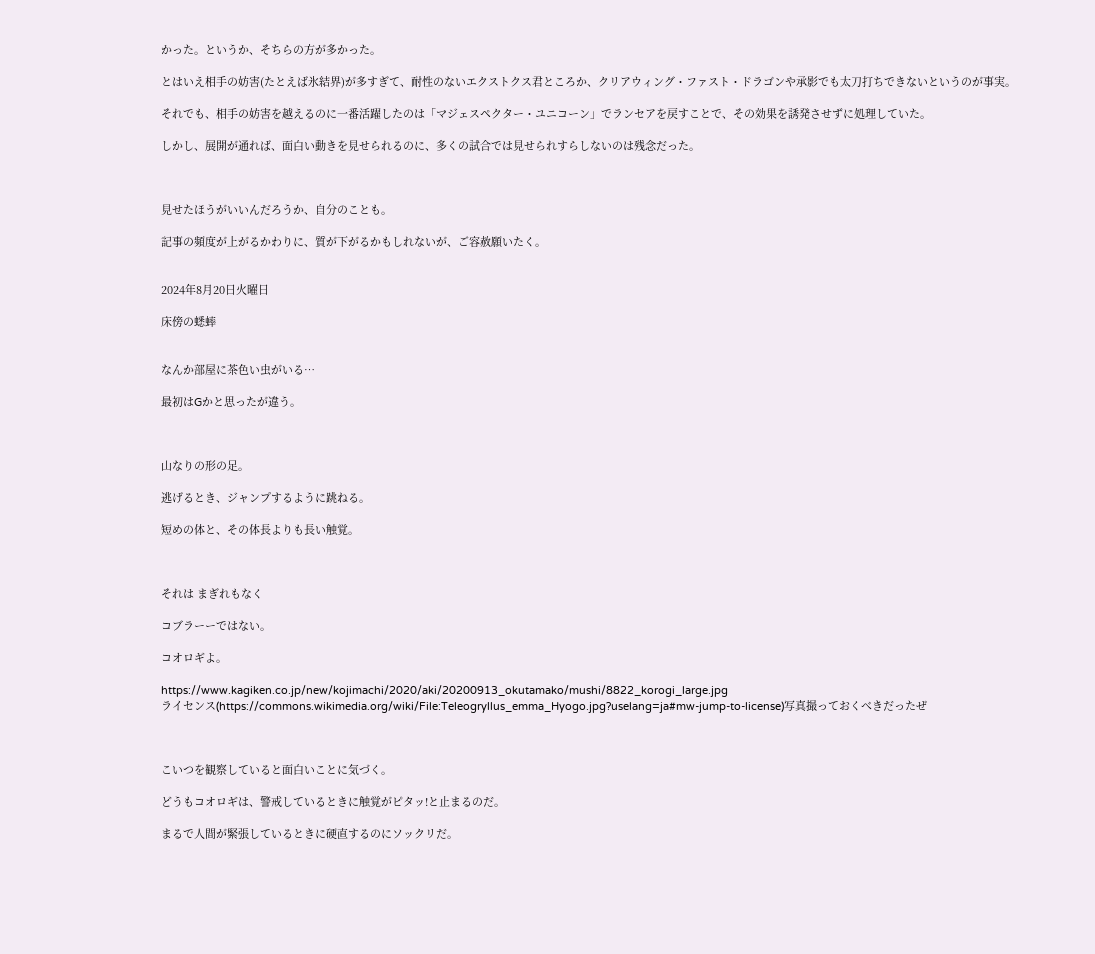かった。というか、そちらの方が多かった。

とはいえ相手の妨害(たとえば氷結界)が多すぎて、耐性のないエクストクス君ところか、クリアウィング・ファスト・ドラゴンや承影でも太刀打ちできないというのが事実。

それでも、相手の妨害を越えるのに一番活躍したのは「マジェスペクター・ユニコーン」でランセアを戻すことで、その効果を誘発させずに処理していた。

しかし、展開が通れば、面白い動きを見せられるのに、多くの試合では見せられすらしないのは残念だった。



見せたほうがいいんだろうか、自分のことも。

記事の頻度が上がるかわりに、質が下がるかもしれないが、ご容赦願いたく。


2024年8月20日火曜日

床傍の蟋蟀


なんか部屋に茶色い虫がいる…

最初はGかと思ったが違う。



山なりの形の足。

逃げるとき、ジャンプするように跳ねる。

短めの体と、その体長よりも長い触覚。



それは まぎれもなく

コブラーーではない。

コオロギよ。

https://www.kagiken.co.jp/new/kojimachi/2020/aki/20200913_okutamako/mushi/8822_korogi_large.jpg
ライセンス(https://commons.wikimedia.org/wiki/File:Teleogryllus_emma_Hyogo.jpg?uselang=ja#mw-jump-to-license)写真撮っておくべきだったぜ



こいつを観察していると面白いことに気づく。

どうもコオロギは、警戒しているときに触覚がピタッ!と止まるのだ。

まるで人間が緊張しているときに硬直するのにソックリだ。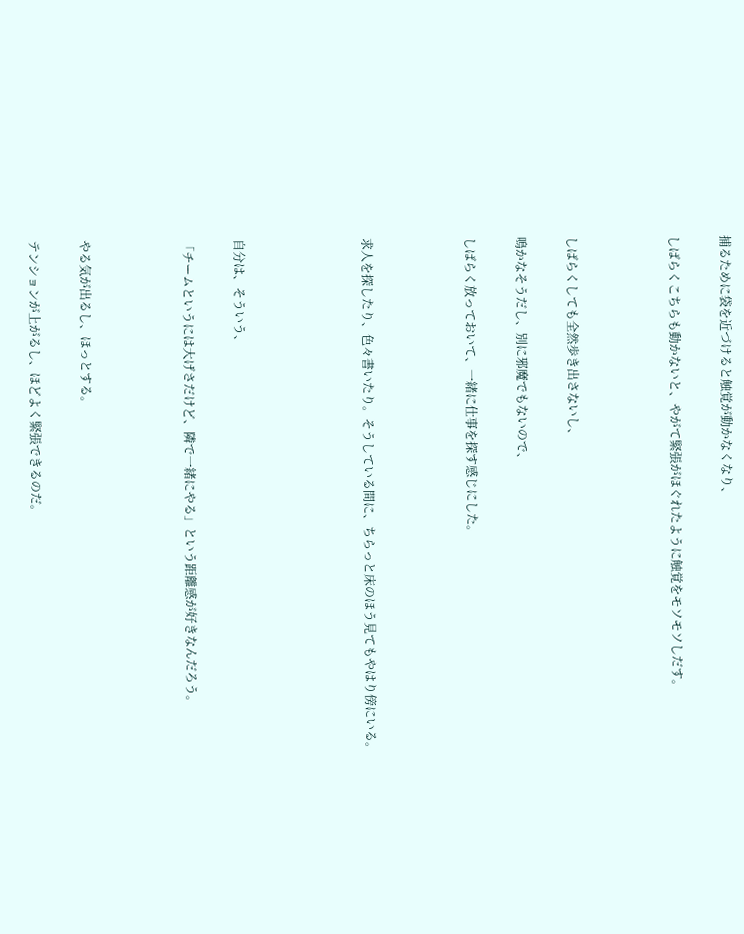捕るために袋を近づけると触覚が動かなくなり、

しばらくこちらも動かないと、やがて緊張がほぐれたように触覚をモソモソしだす。



しばらくしても全然歩き出さないし、

鳴かなそうだし、別に邪魔でもないので、

しばらく放っておいて、一緒に仕事を探す感じにした。



求人を探したり、色々書いたり。そうしている間に、ちらっと床のほう見てもやはり傍にいる。




自分は、そういう、

「チームというには大げさだけど、隣で一緒にやる」という距離感が好きなんだろう。



やる気が出るし、ほっとする。

テンションが上がるし、ほどよく緊張できるのだ。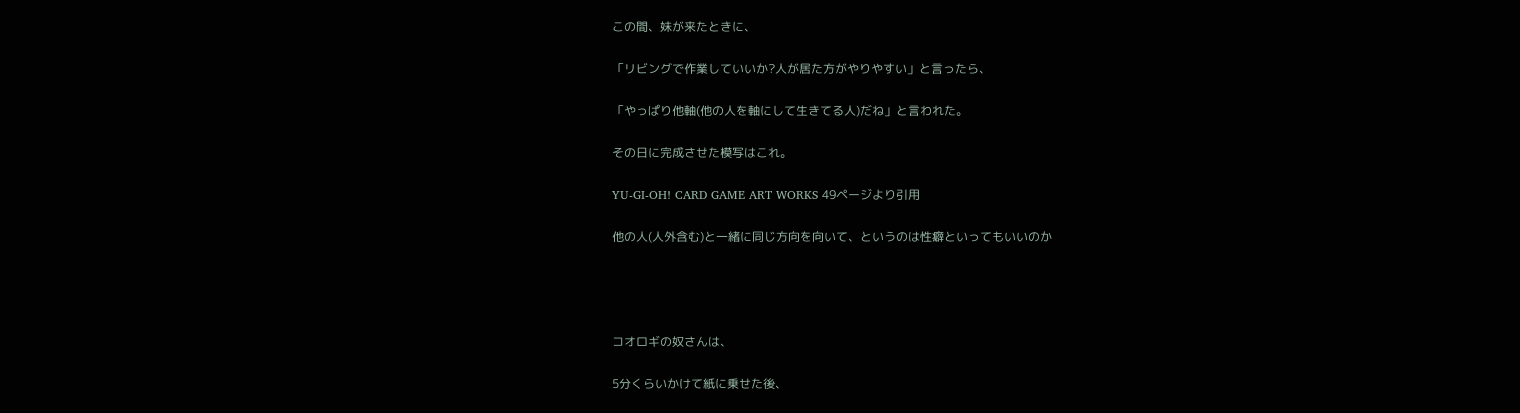この間、妹が来たときに、

「リビングで作業していいか?人が居た方がやりやすい」と言ったら、

「やっぱり他軸(他の人を軸にして生きてる人)だね」と言われた。

その日に完成させた模写はこれ。

YU-GI-OH! CARD GAME ART WORKS 49ページより引用

他の人(人外含む)と一緒に同じ方向を向いて、というのは性癖といってもいいのか




コオロギの奴さんは、

5分くらいかけて紙に乗せた後、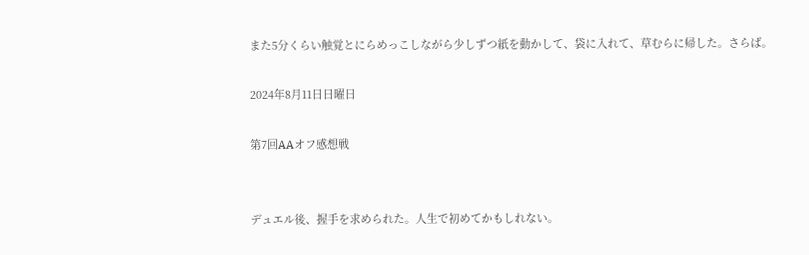また5分くらい触覚とにらめっこしながら少しずつ紙を動かして、袋に入れて、草むらに帰した。さらば。

2024年8月11日日曜日

第7回AAオフ感想戦


デュエル後、握手を求められた。人生で初めてかもしれない。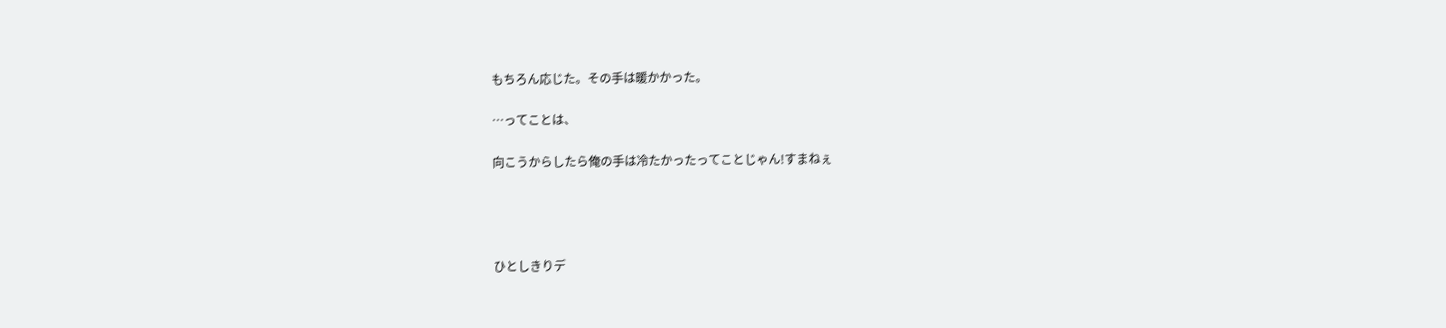もちろん応じた。その手は暖かかった。

…ってことは、

向こうからしたら俺の手は冷たかったってことじゃん!すまねぇ




ひとしきりデ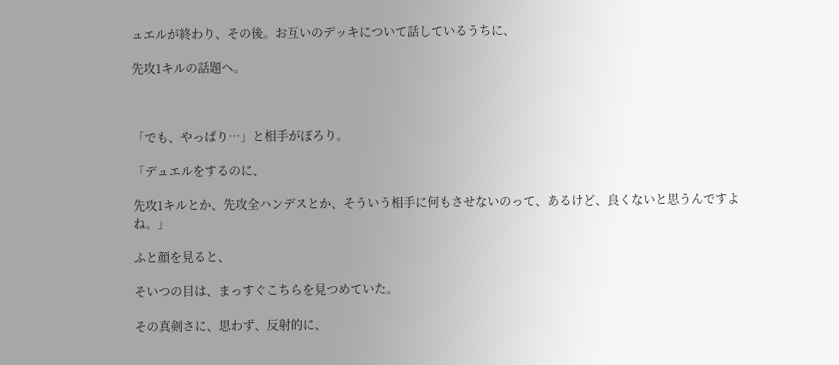ュエルが終わり、その後。お互いのデッキについて話しているうちに、

先攻1キルの話題へ。



「でも、やっぱり…」と相手がぽろり。

「デュエルをするのに、

先攻1キルとか、先攻全ハンデスとか、そういう相手に何もさせないのって、あるけど、良くないと思うんですよね。」

ふと顔を見ると、

そいつの目は、まっすぐこちらを見つめていた。

その真剣さに、思わず、反射的に、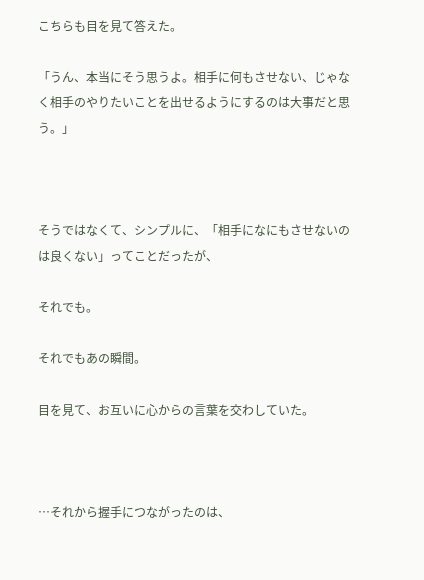こちらも目を見て答えた。

「うん、本当にそう思うよ。相手に何もさせない、じゃなく相手のやりたいことを出せるようにするのは大事だと思う。」



そうではなくて、シンプルに、「相手になにもさせないのは良くない」ってことだったが、

それでも。

それでもあの瞬間。

目を見て、お互いに心からの言葉を交わしていた。



…それから握手につながったのは、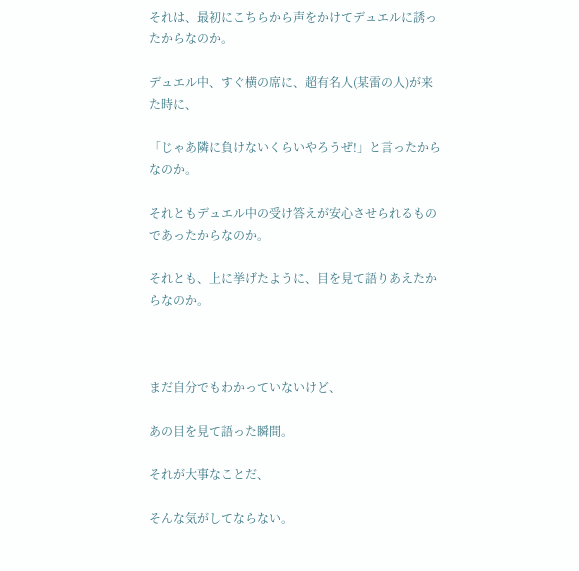それは、最初にこちらから声をかけてデュエルに誘ったからなのか。

デュエル中、すぐ横の席に、超有名人(某雷の人)が来た時に、

「じゃあ隣に負けないくらいやろうぜ!」と言ったからなのか。

それともデュエル中の受け答えが安心させられるものであったからなのか。

それとも、上に挙げたように、目を見て語りあえたからなのか。



まだ自分でもわかっていないけど、

あの目を見て語った瞬間。

それが大事なことだ、

そんな気がしてならない。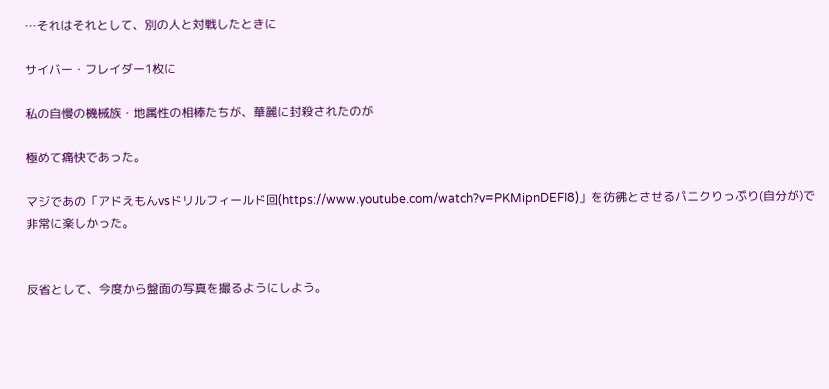…それはそれとして、別の人と対戦したときに

サイバー・フレイダー1枚に

私の自慢の機械族・地属性の相棒たちが、華麗に封殺されたのが

極めて痛快であった。

マジであの「アドえもんvsドリルフィールド回(https://www.youtube.com/watch?v=PKMipnDEFI8)」を彷彿とさせるパニクりっぷり(自分が)で非常に楽しかった。


反省として、今度から盤面の写真を撮るようにしよう。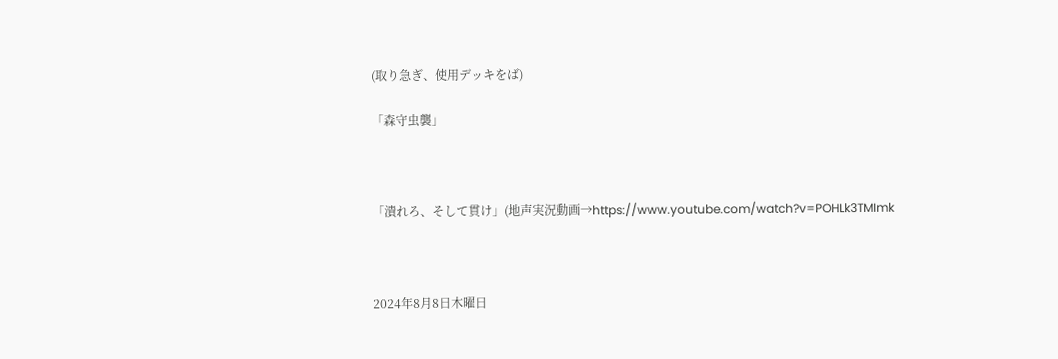(取り急ぎ、使用デッキをば)

「森守虫襲」



「潰れろ、そして貫け」(地声実況動画→https://www.youtube.com/watch?v=POHLk3TMImk



2024年8月8日木曜日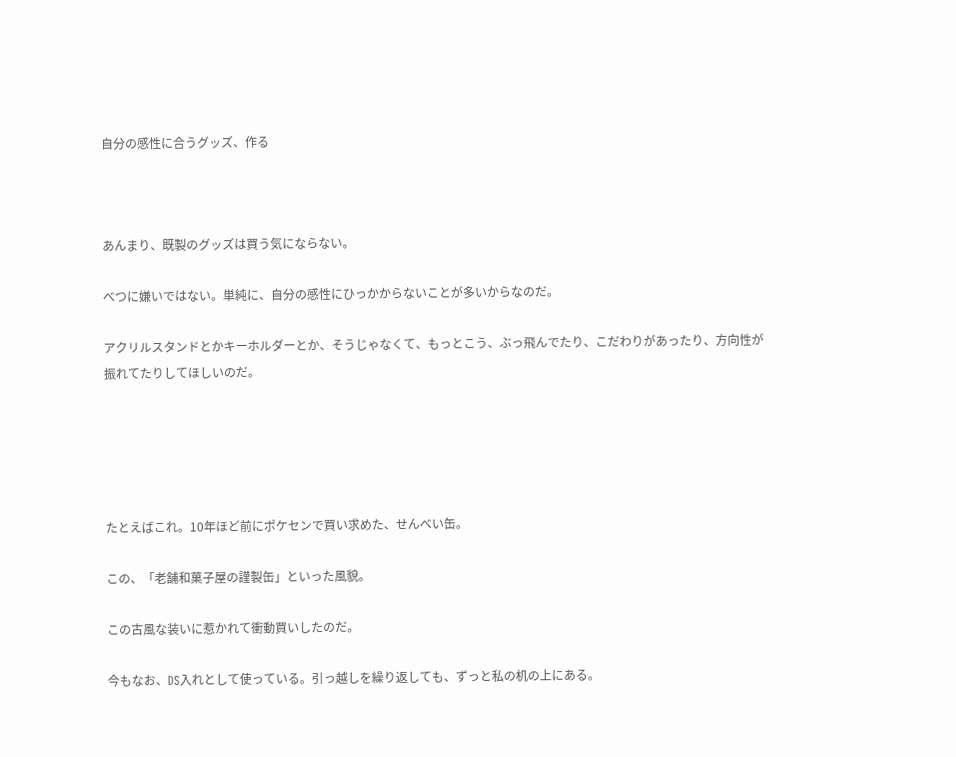自分の感性に合うグッズ、作る



あんまり、既製のグッズは買う気にならない。

べつに嫌いではない。単純に、自分の感性にひっかからないことが多いからなのだ。

アクリルスタンドとかキーホルダーとか、そうじゃなくて、もっとこう、ぶっ飛んでたり、こだわりがあったり、方向性が振れてたりしてほしいのだ。





たとえばこれ。10年ほど前にポケセンで買い求めた、せんべい缶。

この、「老舗和菓子屋の謹製缶」といった風貌。

この古風な装いに惹かれて衝動買いしたのだ。

今もなお、DS入れとして使っている。引っ越しを繰り返しても、ずっと私の机の上にある。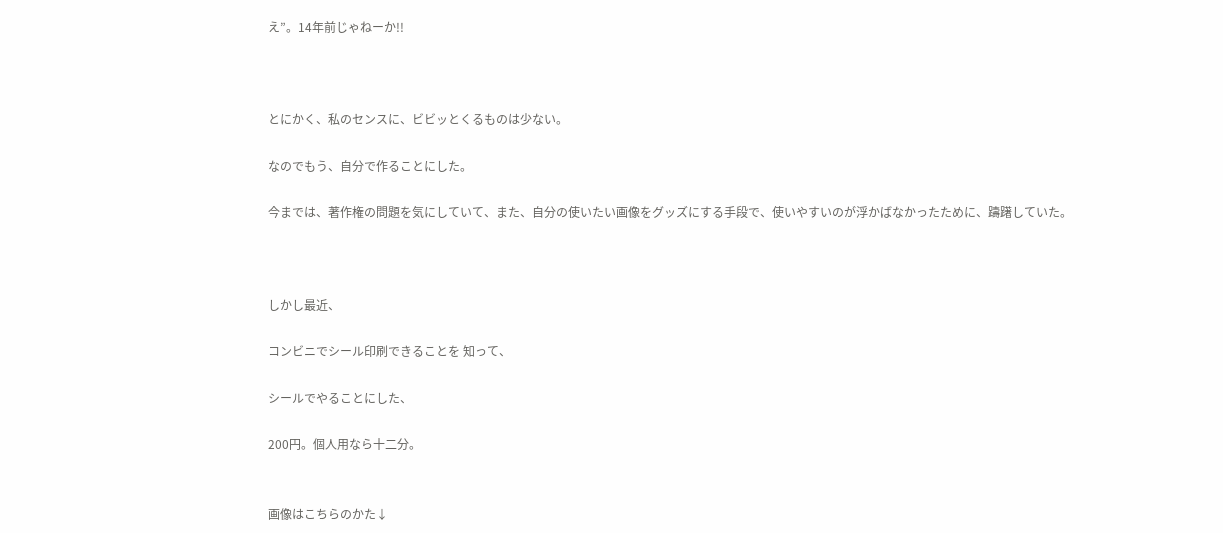え”。14年前じゃねーか!!



とにかく、私のセンスに、ビビッとくるものは少ない。

なのでもう、自分で作ることにした。

今までは、著作権の問題を気にしていて、また、自分の使いたい画像をグッズにする手段で、使いやすいのが浮かばなかったために、躊躇していた。



しかし最近、

コンビニでシール印刷できることを 知って、

シールでやることにした、

200円。個人用なら十二分。


画像はこちらのかた↓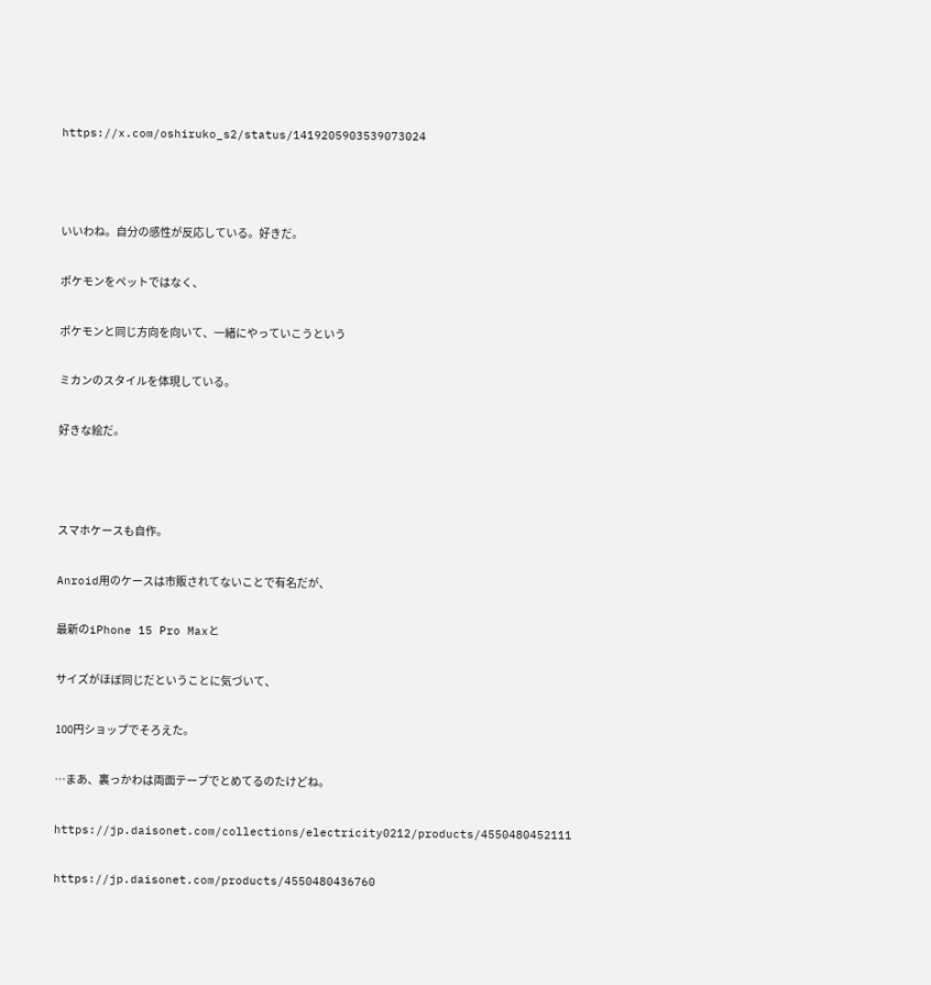https://x.com/oshiruko_s2/status/1419205903539073024



いいわね。自分の感性が反応している。好きだ。

ポケモンをペットではなく、

ポケモンと同じ方向を向いて、一緒にやっていこうという

ミカンのスタイルを体現している。

好きな絵だ。



スマホケースも自作。

Anroid用のケースは市販されてないことで有名だが、

最新のiPhone 15 Pro Maxと

サイズがほぼ同じだということに気づいて、

100円ショップでそろえた。

…まあ、裏っかわは両面テープでとめてるのたけどね。

https://jp.daisonet.com/collections/electricity0212/products/4550480452111

https://jp.daisonet.com/products/4550480436760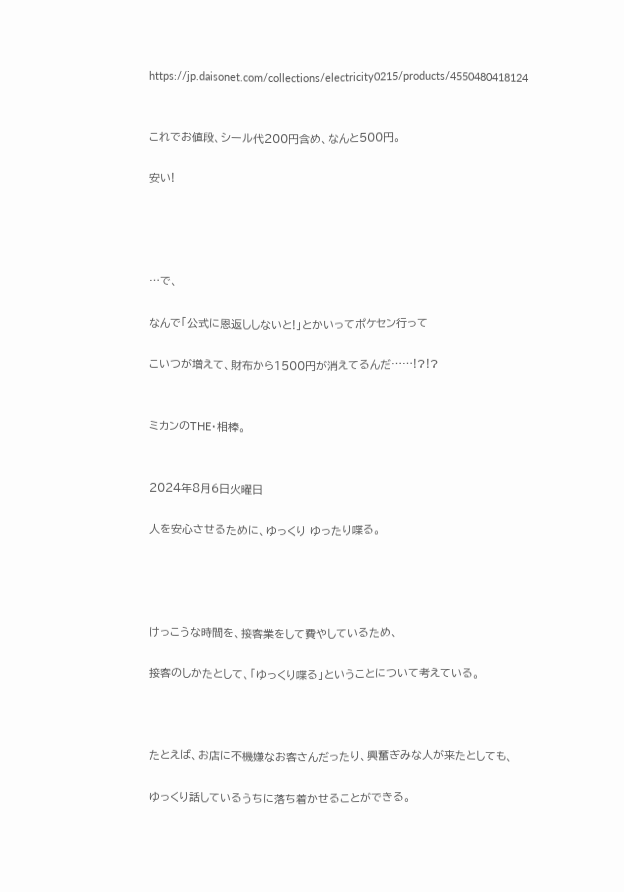https://jp.daisonet.com/collections/electricity0215/products/4550480418124


これでお値段、シール代200円含め、なんと500円。

安い!




…で、

なんで「公式に恩返ししないと!」とかいってポケセン行って

こいつが増えて、財布から1500円が消えてるんだ……!?!?


ミカンのTHE・相棒。


2024年8月6日火曜日

人を安心させるために、ゆっくり ゆったり喋る。




けっこうな時間を、接客業をして費やしているため、

接客のしかたとして、「ゆっくり喋る」ということについて考えている。



たとえば、お店に不機嫌なお客さんだったり、興奮ぎみな人が来たとしても、

ゆっくり話しているうちに落ち着かせることができる。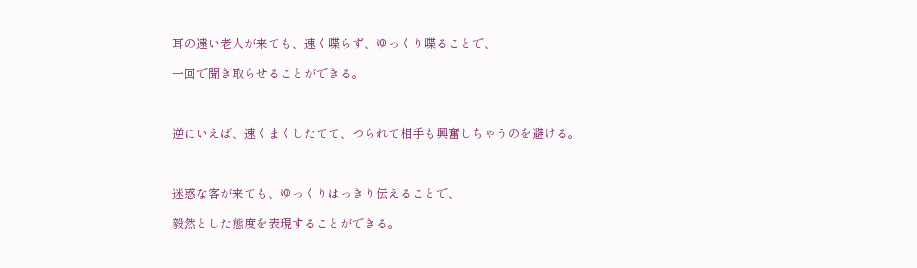耳の遠い老人が来ても、速く喋らず、ゆっくり喋ることで、

一回で聞き取らせることができる。



逆にいえば、速くまくしたてて、つられて相手も興奮しちゃうのを避ける。



迷惑な客が来ても、ゆっくりはっきり伝えることで、

毅然とした態度を表現することができる。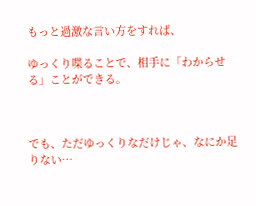もっと過激な言い方をすれば、

ゆっくり喋ることで、相手に「わからせる」ことができる。



でも、ただゆっくりなだけじゃ、なにか足りない…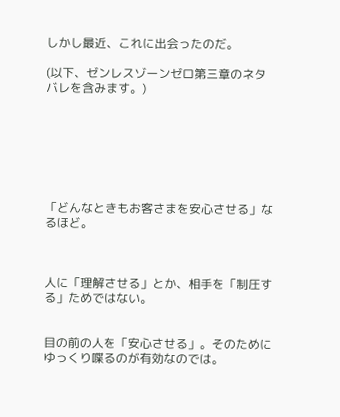しかし最近、これに出会ったのだ。

(以下、ゼンレスゾーンゼロ第三章のネタバレを含みます。)







「どんなときもお客さまを安心させる」なるほど。



人に「理解させる」とか、相手を「制圧する」ためではない。


目の前の人を「安心させる」。そのためにゆっくり喋るのが有効なのでは。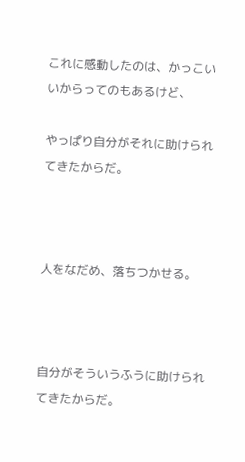これに感動したのは、かっこいいからってのもあるけど、

やっぱり自分がそれに助けられてきたからだ。



人をなだめ、落ちつかせる。



自分がそういうふうに助けられてきたからだ。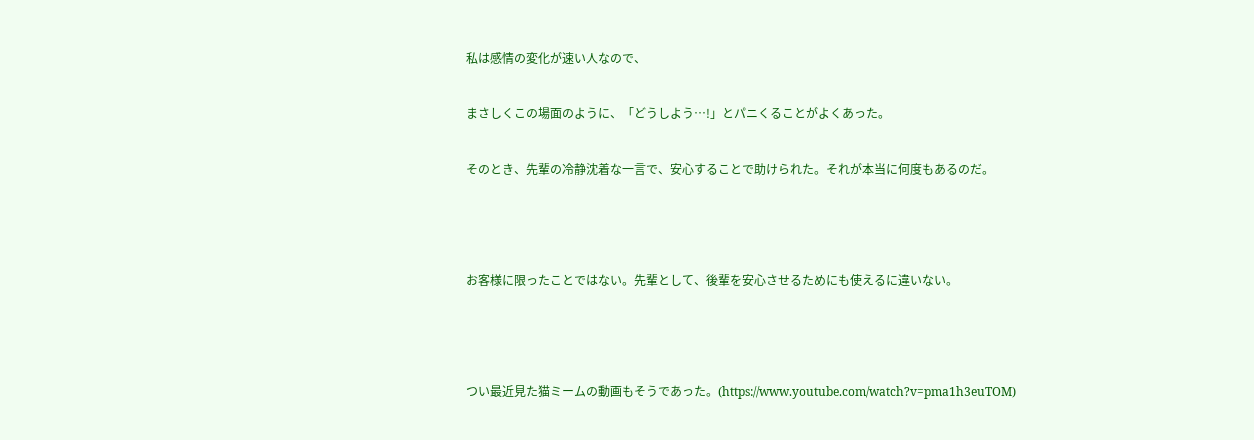私は感情の変化が速い人なので、

まさしくこの場面のように、「どうしよう…!」とパニくることがよくあった。

そのとき、先輩の冷静沈着な一言で、安心することで助けられた。それが本当に何度もあるのだ。



お客様に限ったことではない。先輩として、後輩を安心させるためにも使えるに違いない。



つい最近見た猫ミームの動画もそうであった。(https://www.youtube.com/watch?v=pma1h3euTOM)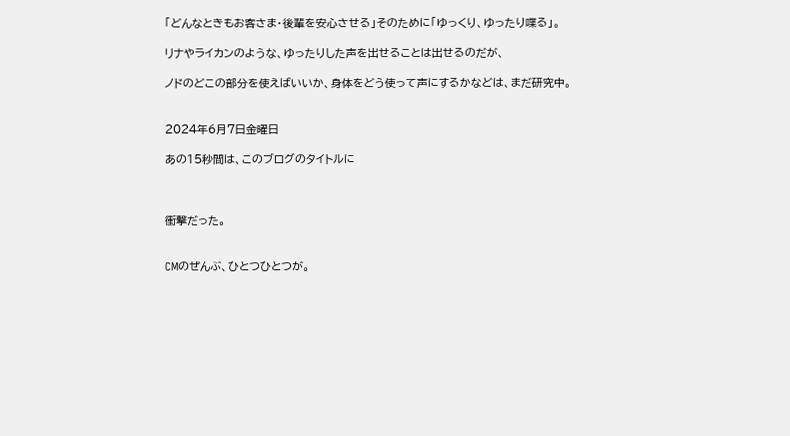「どんなときもお客さま・後輩を安心させる」そのために「ゆっくり、ゆったり喋る」。

リナやライカンのような、ゆったりした声を出せることは出せるのだが、

ノドのどこの部分を使えばいいか、身体をどう使って声にするかなどは、まだ研究中。


2024年6月7日金曜日

あの15秒間は、このブログのタイトルに



衝撃だった。


CMのぜんぶ、ひとつひとつが。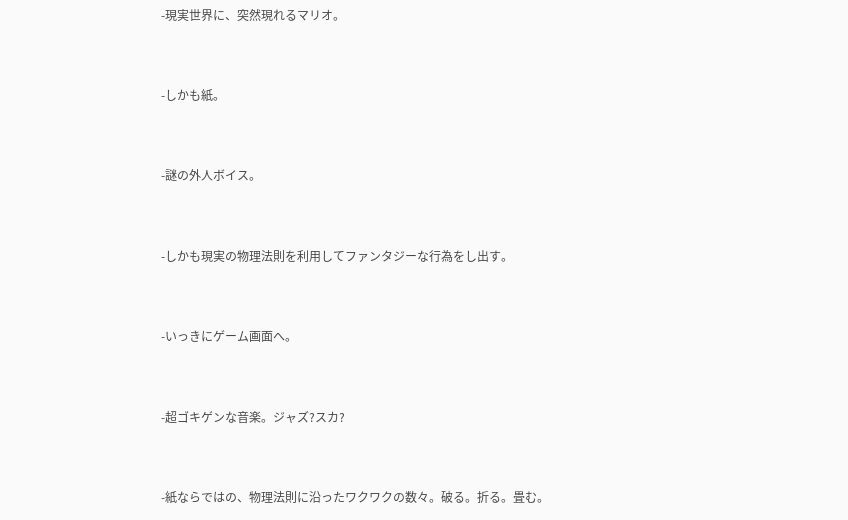-現実世界に、突然現れるマリオ。


-しかも紙。


-謎の外人ボイス。


-しかも現実の物理法則を利用してファンタジーな行為をし出す。


-いっきにゲーム画面へ。


-超ゴキゲンな音楽。ジャズ?スカ?


-紙ならではの、物理法則に沿ったワクワクの数々。破る。折る。畳む。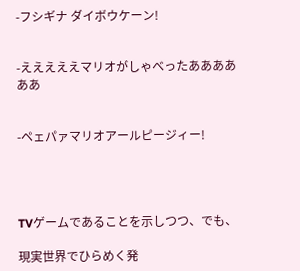-フシギナ ダイボウケーン!


-えええええマリオがしゃべったああああああ


-ペェパァマリオアールピージィー!




TVゲームであることを示しつつ、でも、

現実世界でひらめく発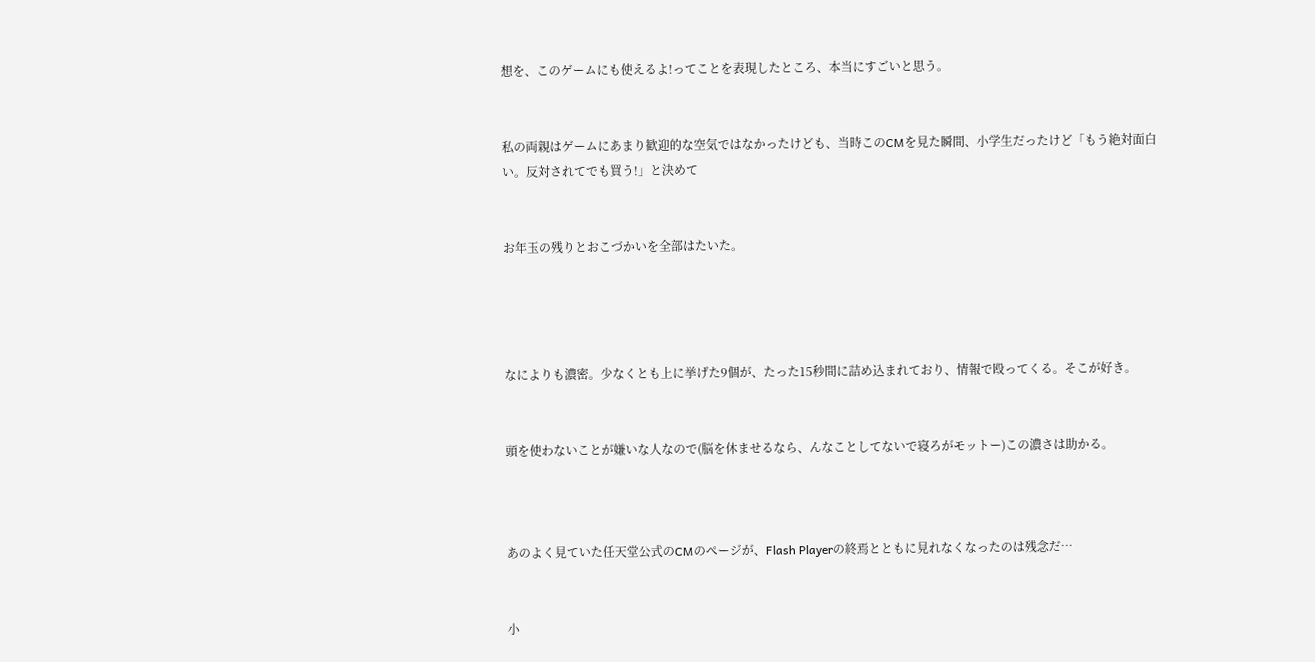想を、このゲームにも使えるよ!ってことを表現したところ、本当にすごいと思う。


私の両親はゲームにあまり歓迎的な空気ではなかったけども、当時このCMを見た瞬間、小学生だったけど「もう絶対面白い。反対されてでも買う!」と決めて


お年玉の残りとおこづかいを全部はたいた。




なによりも濃密。少なくとも上に挙げた9個が、たった15秒間に詰め込まれており、情報で殴ってくる。そこが好き。


頭を使わないことが嫌いな人なので(脳を休ませるなら、んなことしてないで寝ろがモットー)この濃さは助かる。



あのよく見ていた任天堂公式のCMのぺージが、Flash Playerの終焉とともに見れなくなったのは残念だ…


小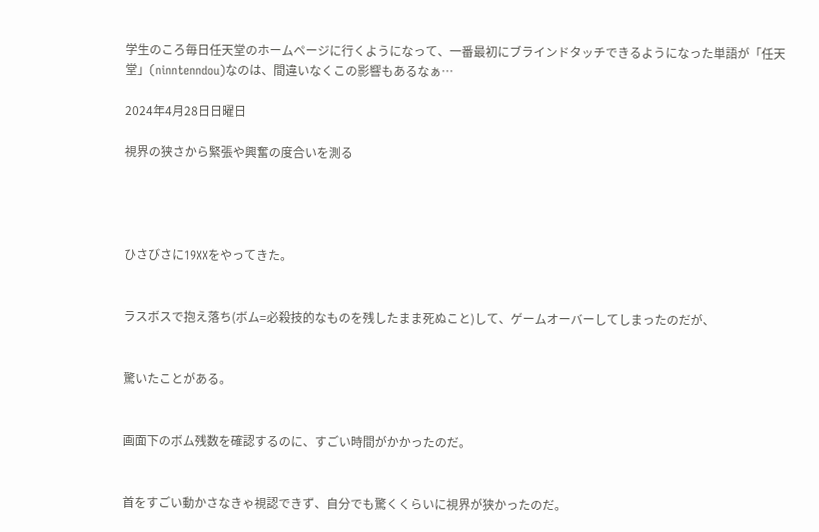学生のころ毎日任天堂のホームページに行くようになって、一番最初にブラインドタッチできるようになった単語が「任天堂」(ninntenndou)なのは、間違いなくこの影響もあるなぁ…

2024年4月28日日曜日

視界の狭さから緊張や興奮の度合いを測る




ひさびさに19XXをやってきた。


ラスボスで抱え落ち(ボム=必殺技的なものを残したまま死ぬこと)して、ゲームオーバーしてしまったのだが、


驚いたことがある。


画面下のボム残数を確認するのに、すごい時間がかかったのだ。


首をすごい動かさなきゃ視認できず、自分でも驚くくらいに視界が狭かったのだ。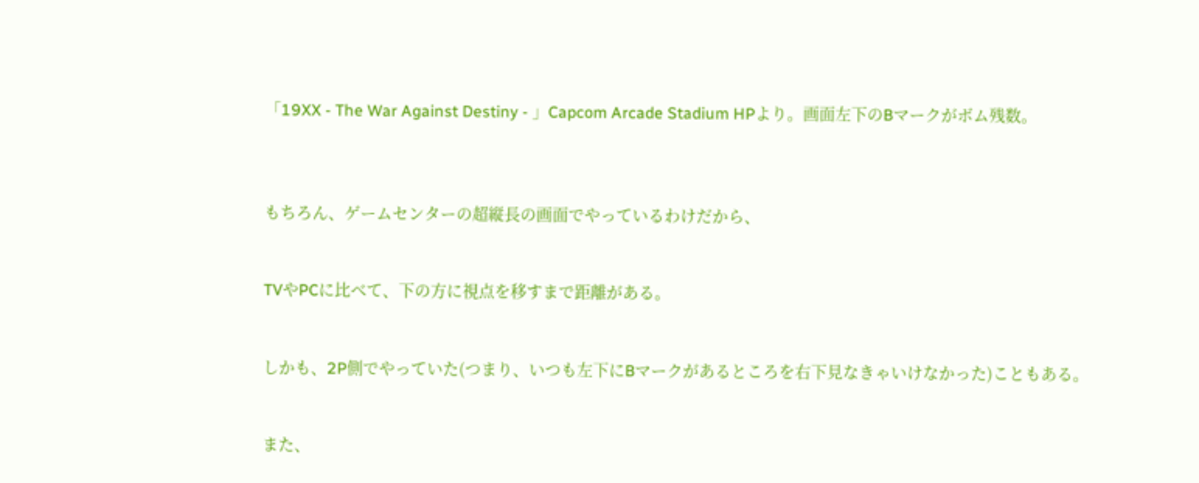「19XX - The War Against Destiny - 」Capcom Arcade Stadium HPより。画面左下のBマークがボム残数。



もちろん、ゲームセンターの超縦長の画面でやっているわけだから、


TVやPCに比べて、下の方に視点を移すまで距離がある。


しかも、2P側でやっていた(つまり、いつも左下にBマークがあるところを右下見なきゃいけなかった)こともある。


また、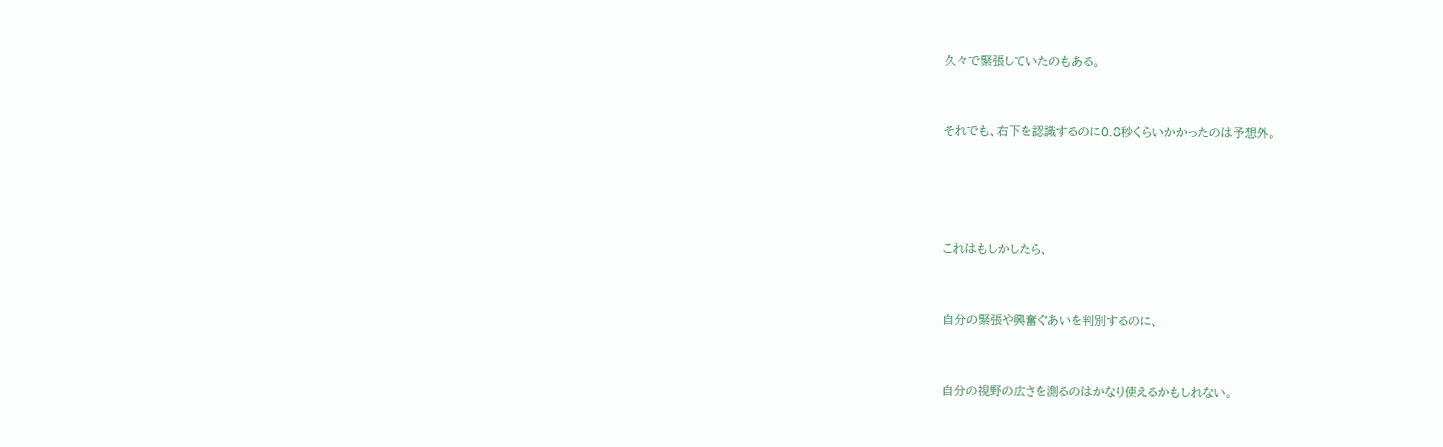久々で緊張していたのもある。


それでも、右下を認識するのに0.8秒くらいかかったのは予想外。




これはもしかしたら、


自分の緊張や興奮ぐあいを判別するのに、


自分の視野の広さを測るのはかなり使えるかもしれない。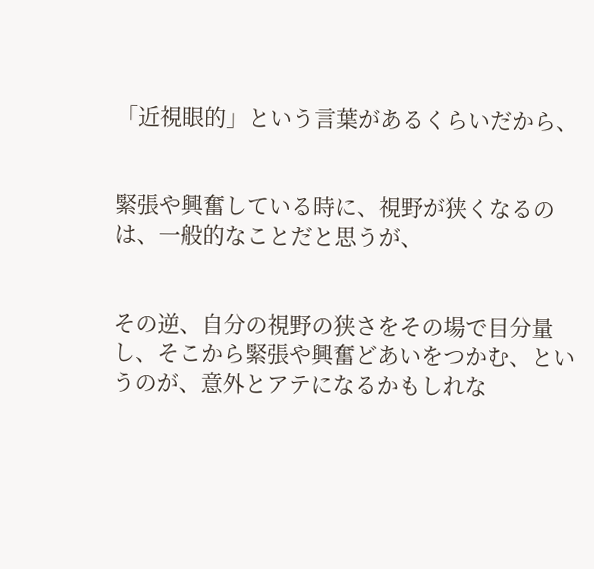「近視眼的」という言葉があるくらいだから、


緊張や興奮している時に、視野が狭くなるのは、一般的なことだと思うが、


その逆、自分の視野の狭さをその場で目分量し、そこから緊張や興奮どあいをつかむ、というのが、意外とアテになるかもしれな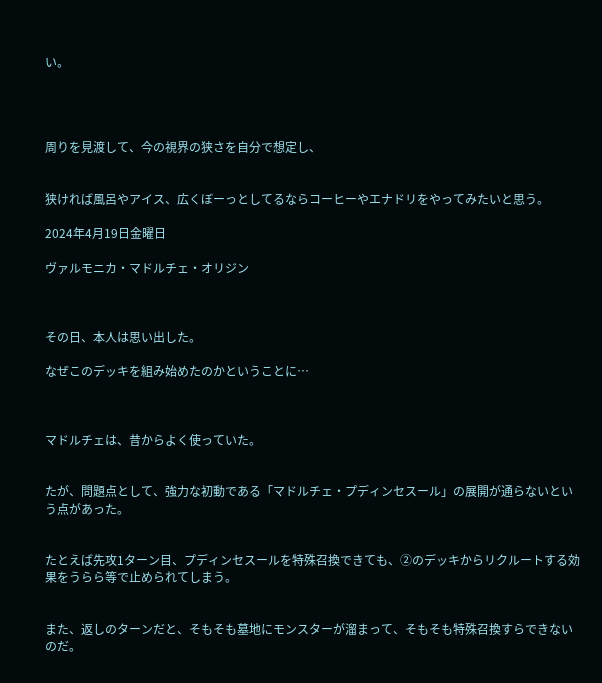い。




周りを見渡して、今の視界の狭さを自分で想定し、


狭ければ風呂やアイス、広くぼーっとしてるならコーヒーやエナドリをやってみたいと思う。

2024年4月19日金曜日

ヴァルモニカ・マドルチェ・オリジン



その日、本人は思い出した。

なぜこのデッキを組み始めたのかということに…



マドルチェは、昔からよく使っていた。


たが、問題点として、強力な初動である「マドルチェ・プディンセスール」の展開が通らないという点があった。


たとえば先攻1ターン目、プディンセスールを特殊召換できても、②のデッキからリクルートする効果をうらら等で止められてしまう。


また、返しのターンだと、そもそも墓地にモンスターが溜まって、そもそも特殊召換すらできないのだ。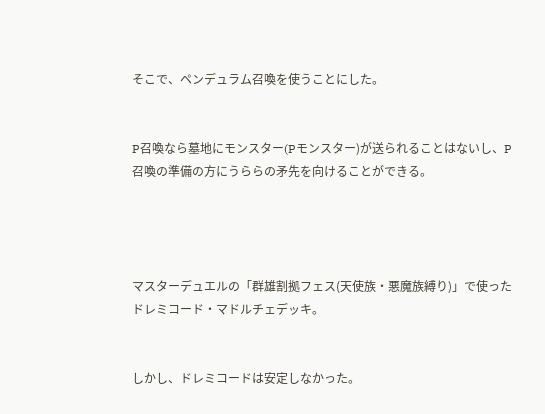そこで、ペンデュラム召喚を使うことにした。


P召喚なら墓地にモンスター(Pモンスター)が送られることはないし、P召喚の準備の方にうららの矛先を向けることができる。




マスターデュエルの「群雄割拠フェス(天使族・悪魔族縛り)」で使ったドレミコード・マドルチェデッキ。


しかし、ドレミコードは安定しなかった。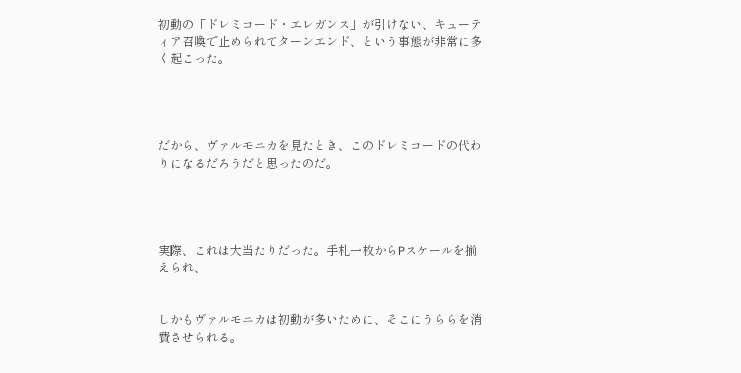初動の「ドレミコード・エレガンス」が引けない、キューティア召喚で止められてターンエンド、という事態が非常に多く起こった。




だから、ヴァルモニカを見たとき、このドレミコードの代わりになるだろうだと思ったのだ。




実際、これは大当たりだった。手札一枚からPスケールを揃えられ、


しかもヴァルモニカは初動が多いために、そこにうららを消費させられる。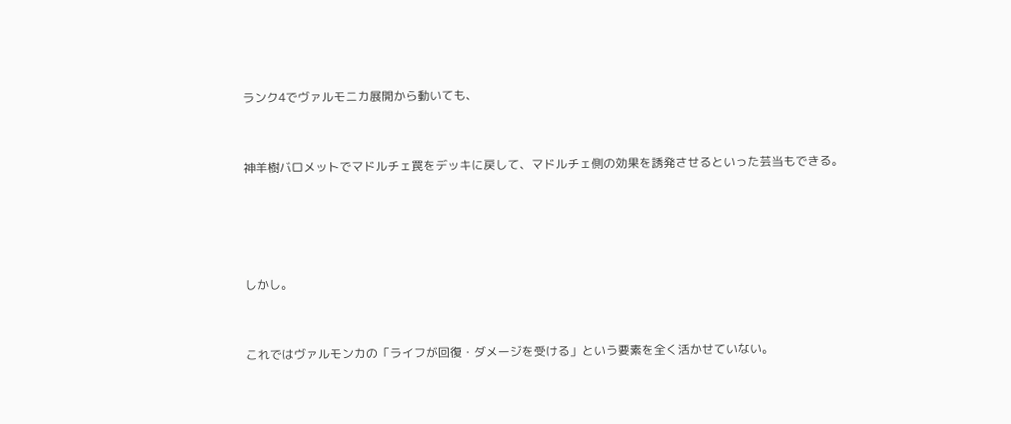ランク4でヴァルモニカ展開から動いても、


神羊樹バロメットでマドルチェ罠をデッキに戻して、マドルチェ側の効果を誘発させるといった芸当もできる。




しかし。


これではヴァルモンカの「ライフが回復・ダメージを受ける」という要素を全く活かせていない。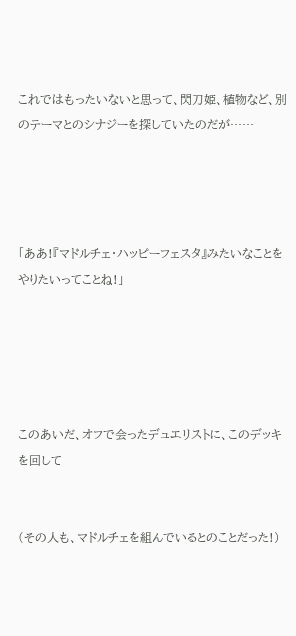これではもったいないと思って、閃刀姫、植物など、別のテーマとのシナジーを探していたのだが……




「ああ!『マドルチェ・ハッピーフェスタ』みたいなことをやりたいってことね!」





このあいだ、オフで会ったデュエリストに、このデッキを回して


(その人も、マドルチェを組んでいるとのことだった!)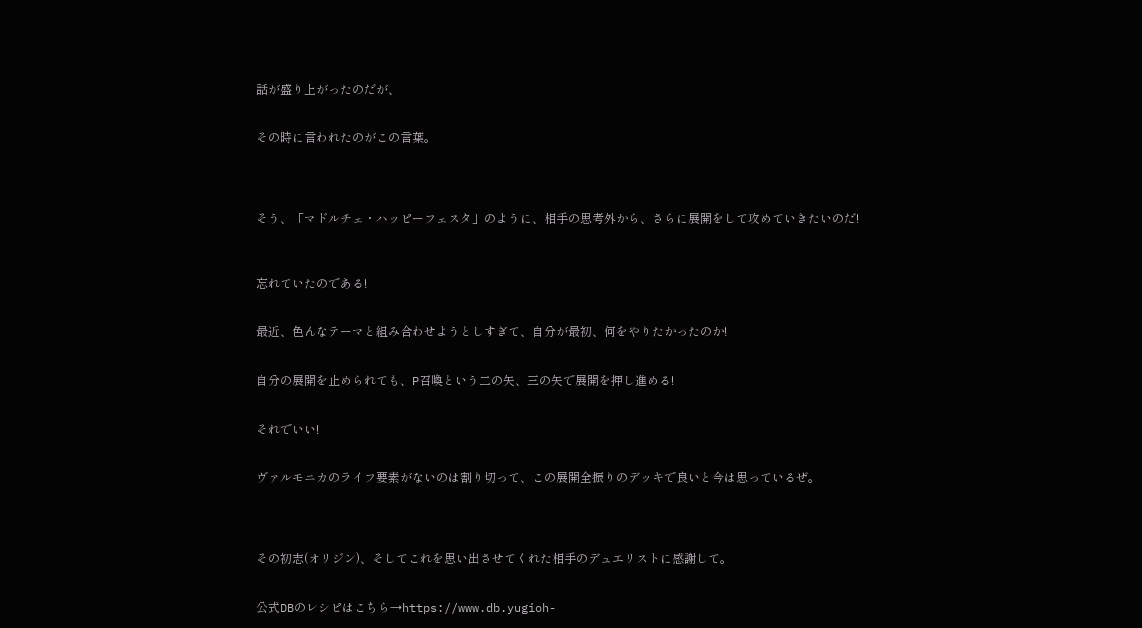話が盛り上がったのだが、


その時に言われたのがこの言葉。




そう、「マドルチェ・ハッピーフェスタ」のように、相手の思考外から、さらに展開をして攻めていきたいのだ!



忘れていたのである!


最近、色んなテーマと組み合わせようとしすぎて、自分が最初、何をやりたかったのか!


自分の展開を止められても、P召喚という二の矢、三の矢で展開を押し進める!


それでいい!


ヴァルモニカのライフ要素がないのは割り切って、この展開全振りのデッキで良いと今は思っているぜ。




その初志(オリジン)、そしてこれを思い出させてくれた相手のデュエリストに感謝して。


公式DBのレシピはこちら→https://www.db.yugioh-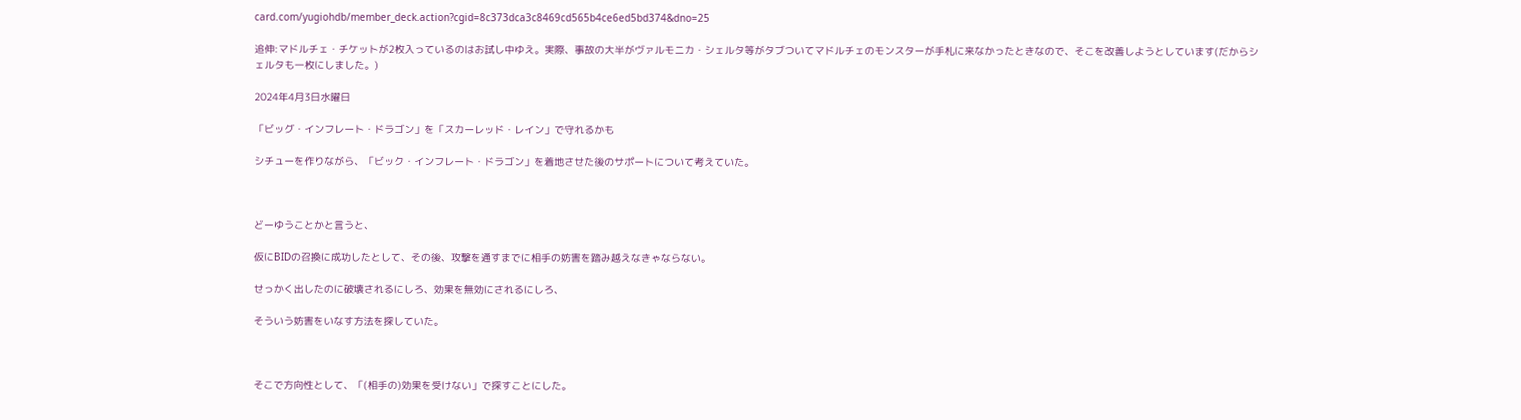card.com/yugiohdb/member_deck.action?cgid=8c373dca3c8469cd565b4ce6ed5bd374&dno=25

追伸:マドルチェ・チケットが2枚入っているのはお試し中ゆえ。実際、事故の大半がヴァルモニカ・シェルタ等がタブついてマドルチェのモンスターが手札に来なかったときなので、そこを改善しようとしています(だからシェルタも一枚にしました。)

2024年4月3日水曜日

「ビッグ・インフレート・ドラゴン」を「スカーレッド・レイン」で守れるかも

シチューを作りながら、「ビック・インフレート・ドラゴン」を着地させた後のサポートについて考えていた。



どーゆうことかと言うと、

仮にBIDの召換に成功したとして、その後、攻撃を通すまでに相手の妨害を踏み越えなきゃならない。

せっかく出したのに破壊されるにしろ、効果を無効にされるにしろ、

そういう妨害をいなす方法を探していた。



そこで方向性として、「(相手の)効果を受けない」で探すことにした。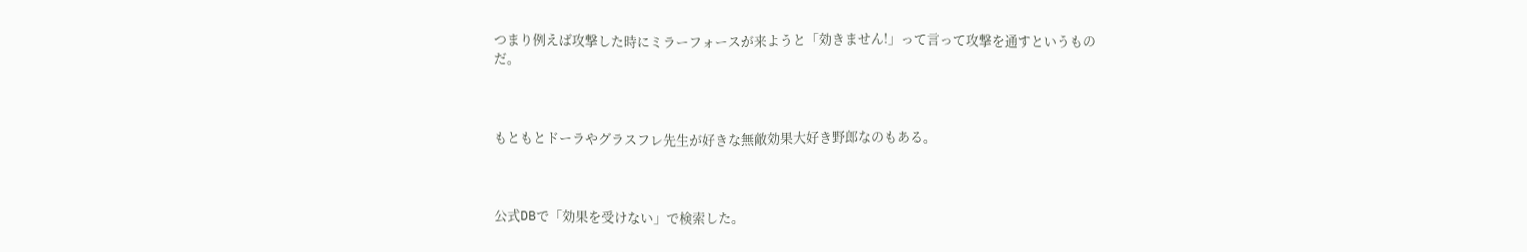つまり例えば攻撃した時にミラーフォースが来ようと「効きません!」って言って攻撃を通すというものだ。



もともとドーラやグラスフレ先生が好きな無敵効果大好き野郎なのもある。



公式DBで「効果を受けない」で検索した。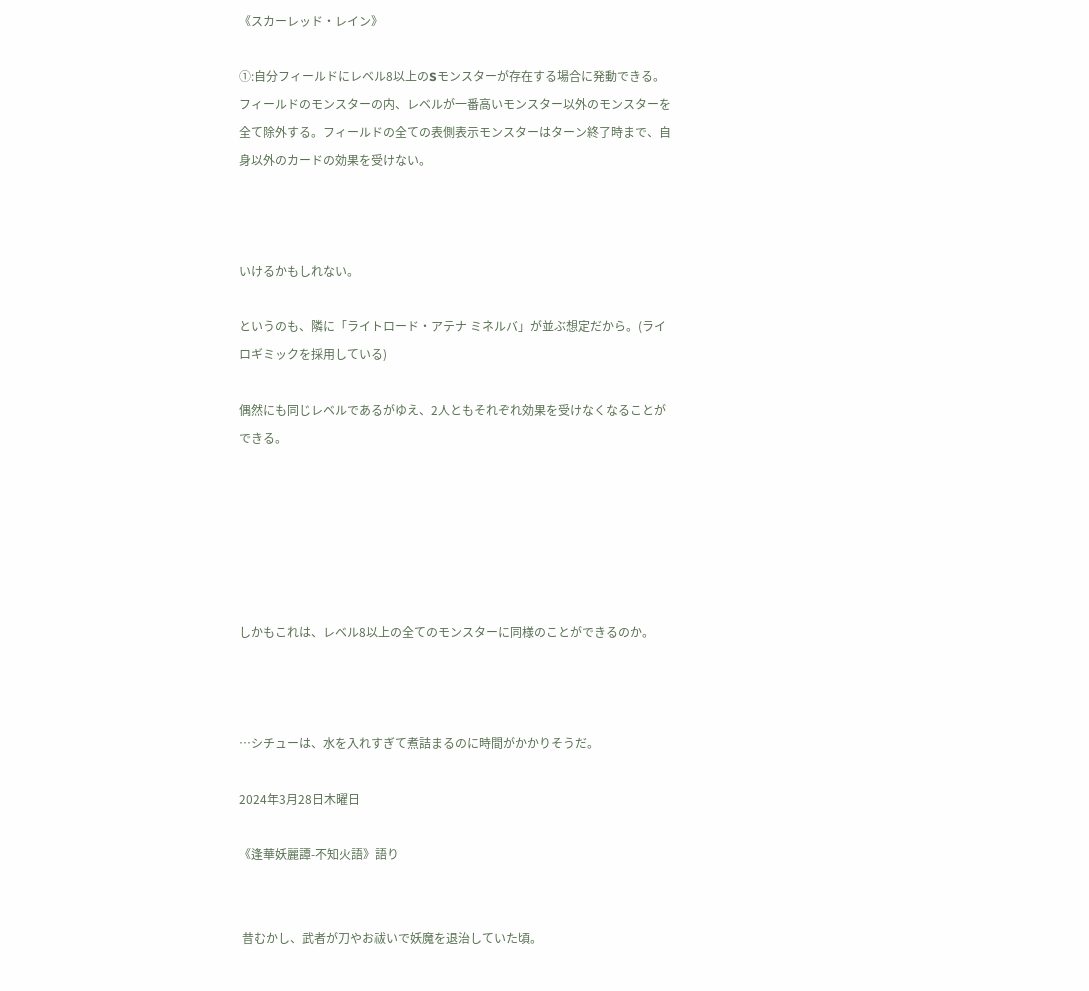《スカーレッド・レイン》

①:自分フィールドにレベル8以上のSモンスターが存在する場合に発動できる。フィールドのモンスターの内、レベルが一番高いモンスター以外のモンスターを全て除外する。フィールドの全ての表側表示モンスターはターン終了時まで、自身以外のカードの効果を受けない。



いけるかもしれない。

というのも、隣に「ライトロード・アテナ ミネルバ」が並ぶ想定だから。(ライロギミックを採用している)

偶然にも同じレベルであるがゆえ、2人ともそれぞれ効果を受けなくなることができる。






しかもこれは、レベル8以上の全てのモンスターに同様のことができるのか。



…シチューは、水を入れすぎて煮詰まるのに時間がかかりそうだ。

2024年3月28日木曜日

《逢華妖麗譚-不知火語》語り


 昔むかし、武者が刀やお祓いで妖魔を退治していた頃。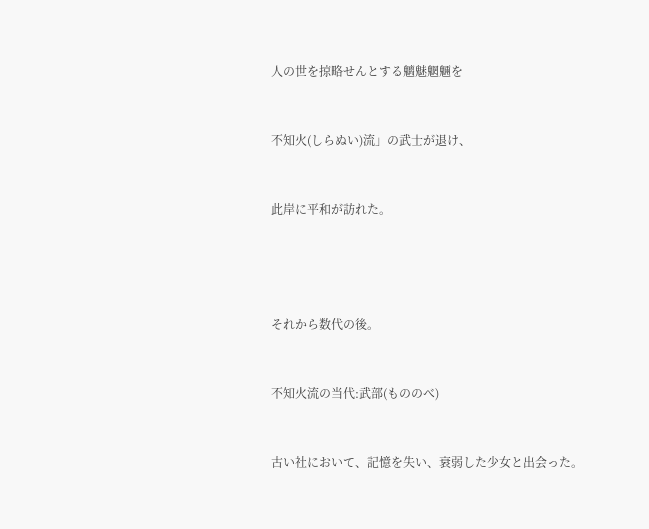人の世を掠略せんとする魑魅魍魎を


不知火(しらぬい)流」の武士が退け、


此岸に平和が訪れた。




それから数代の後。


不知火流の当代:武部(もののべ)


古い社において、記憶を失い、衰弱した少女と出会った。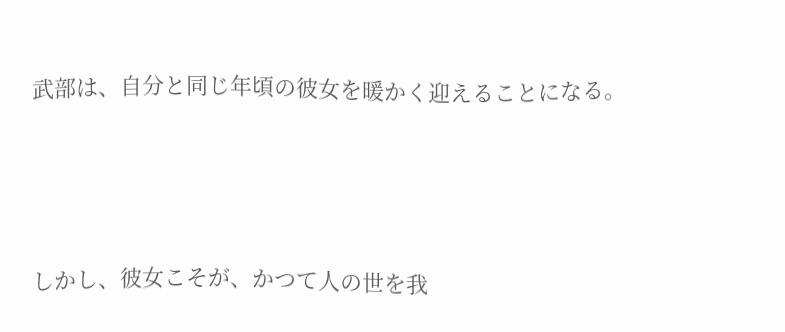武部は、自分と同じ年頃の彼女を暖かく迎えることになる。




しかし、彼女こそが、かつて人の世を我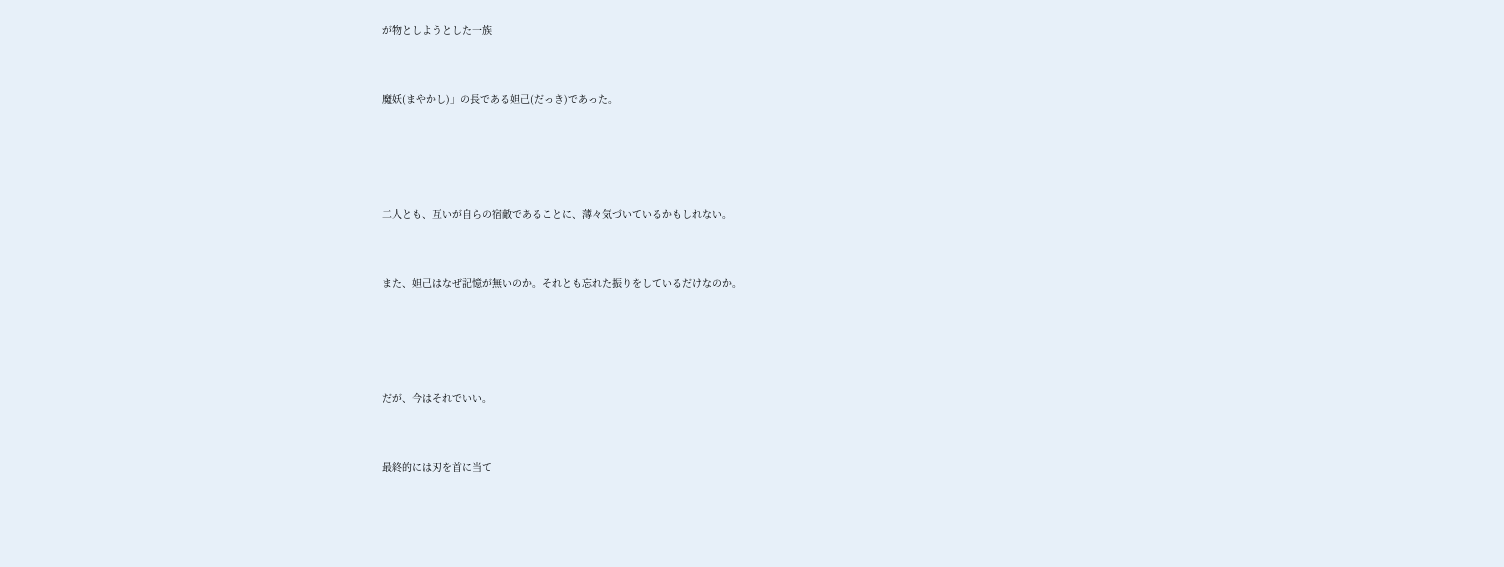が物としようとした一族


魔妖(まやかし)」の長である妲己(だっき)であった。




二人とも、互いが自らの宿敵であることに、薄々気づいているかもしれない。


また、妲己はなぜ記憶が無いのか。それとも忘れた振りをしているだけなのか。




だが、今はそれでいい。


最終的には刃を首に当て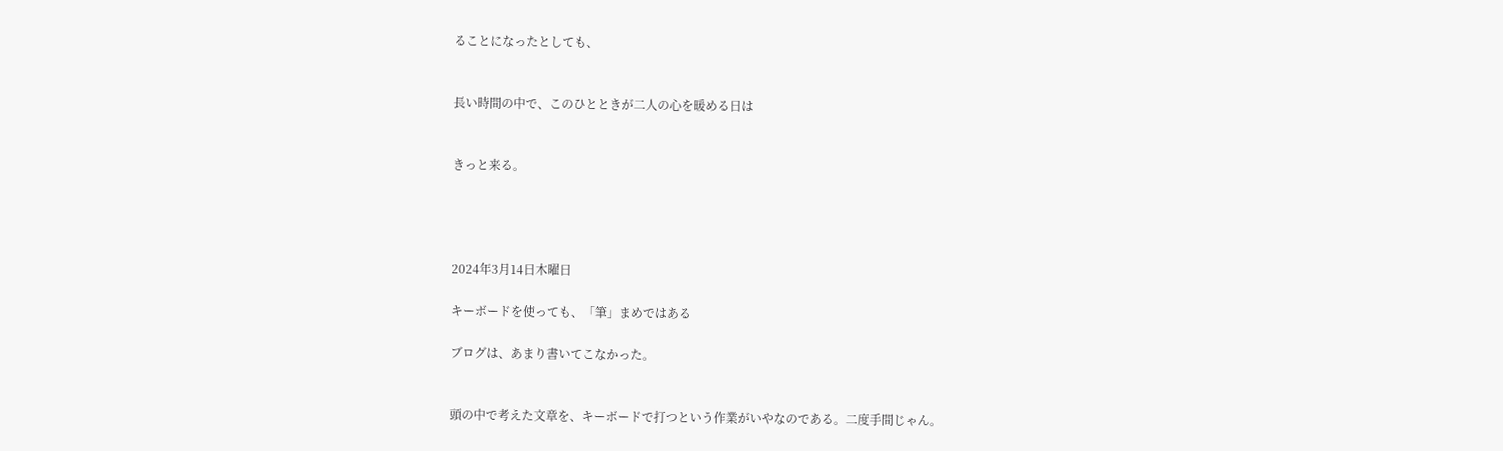ることになったとしても、


長い時間の中で、このひとときが二人の心を暖める日は


きっと来る。




2024年3月14日木曜日

キーボードを使っても、「筆」まめではある

ブログは、あまり書いてこなかった。


頭の中で考えた文章を、キーボードで打つという作業がいやなのである。二度手間じゃん。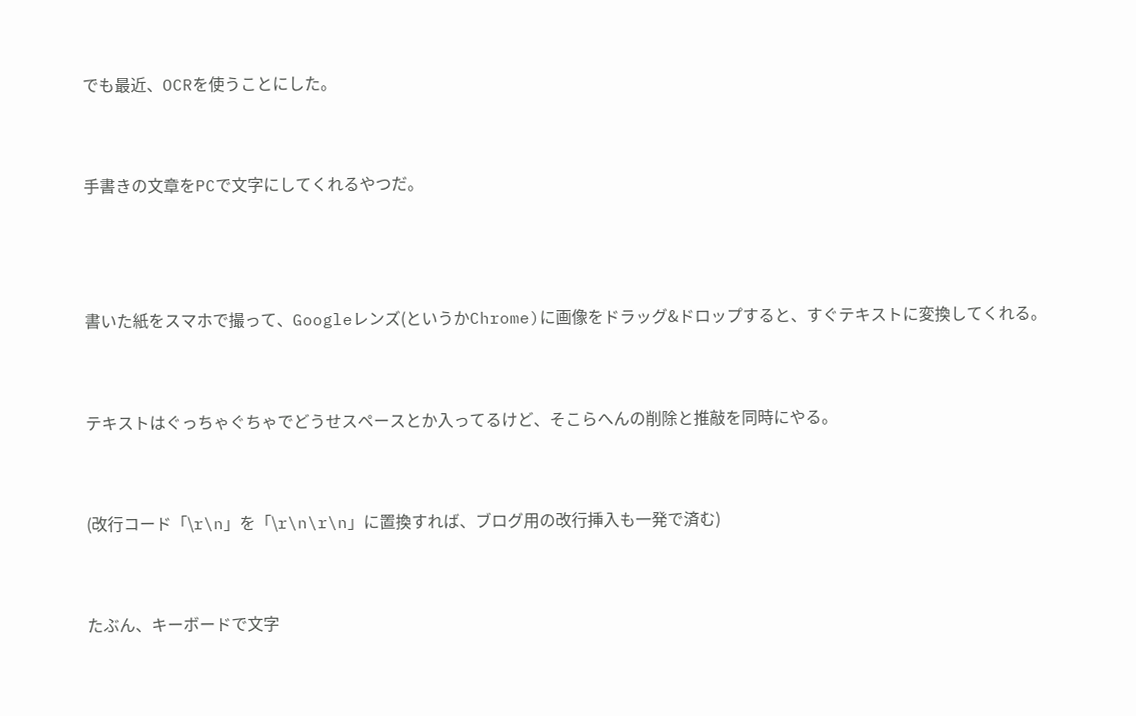でも最近、OCRを使うことにした。


手書きの文章をPCで文字にしてくれるやつだ。



書いた紙をスマホで撮って、Googleレンズ(というかChrome)に画像をドラッグ&ドロップすると、すぐテキストに変換してくれる。


テキストはぐっちゃぐちゃでどうせスペースとか入ってるけど、そこらへんの削除と推敲を同時にやる。


(改行コード「\r\n」を「\r\n\r\n」に置換すれば、ブログ用の改行挿入も一発で済む)


たぶん、キーボードで文字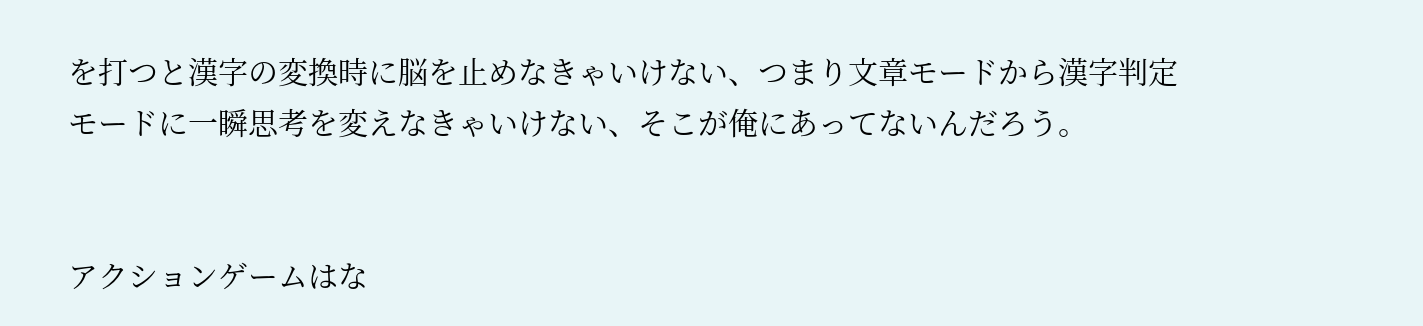を打つと漢字の変換時に脳を止めなきゃいけない、つまり文章モードから漢字判定モードに一瞬思考を変えなきゃいけない、そこが俺にあってないんだろう。


アクションゲームはな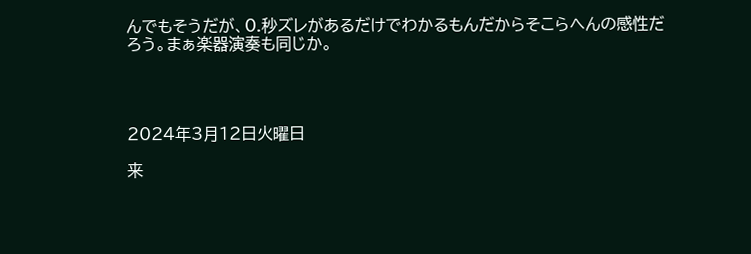んでもそうだが、0.秒ズレがあるだけでわかるもんだからそこらへんの感性だろう。まぁ楽器演奏も同じか。




2024年3月12日火曜日

来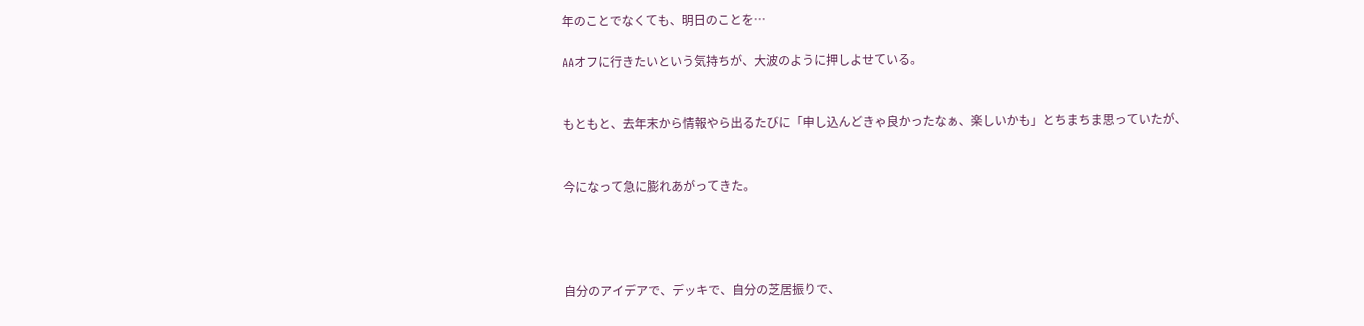年のことでなくても、明日のことを…

AAオフに行きたいという気持ちが、大波のように押しよせている。


もともと、去年末から情報やら出るたびに「申し込んどきゃ良かったなぁ、楽しいかも」とちまちま思っていたが、


今になって急に膨れあがってきた。




自分のアイデアで、デッキで、自分の芝居振りで、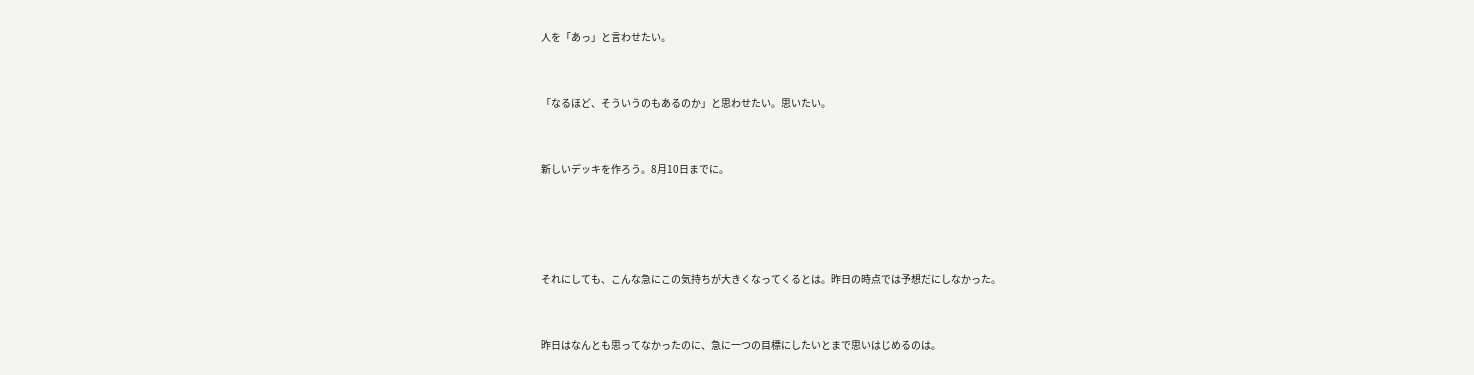人を「あっ」と言わせたい。


「なるほど、そういうのもあるのか」と思わせたい。思いたい。


新しいデッキを作ろう。8月10日までに。




それにしても、こんな急にこの気持ちが大きくなってくるとは。昨日の時点では予想だにしなかった。


昨日はなんとも思ってなかったのに、急に一つの目標にしたいとまで思いはじめるのは。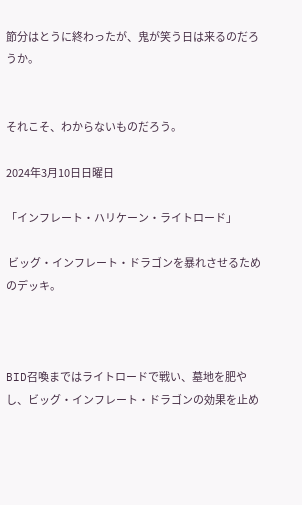節分はとうに終わったが、鬼が笑う日は来るのだろうか。


それこそ、わからないものだろう。

2024年3月10日日曜日

「インフレート・ハリケーン・ライトロード」

 ビッグ・インフレート・ドラゴンを暴れさせるためのデッキ。



BID召喚まではライトロードで戦い、墓地を肥やし、ビッグ・インフレート・ドラゴンの効果を止め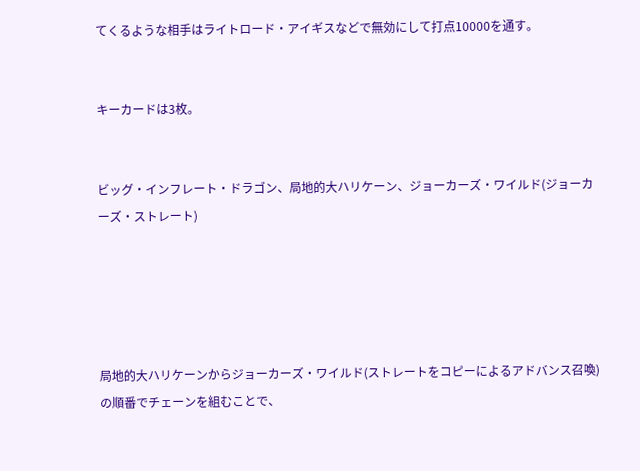てくるような相手はライトロード・アイギスなどで無効にして打点10000を通す。


キーカードは3枚。


ビッグ・インフレート・ドラゴン、局地的大ハリケーン、ジョーカーズ・ワイルド(ジョーカーズ・ストレート)





局地的大ハリケーンからジョーカーズ・ワイルド(ストレートをコピーによるアドバンス召喚)の順番でチェーンを組むことで、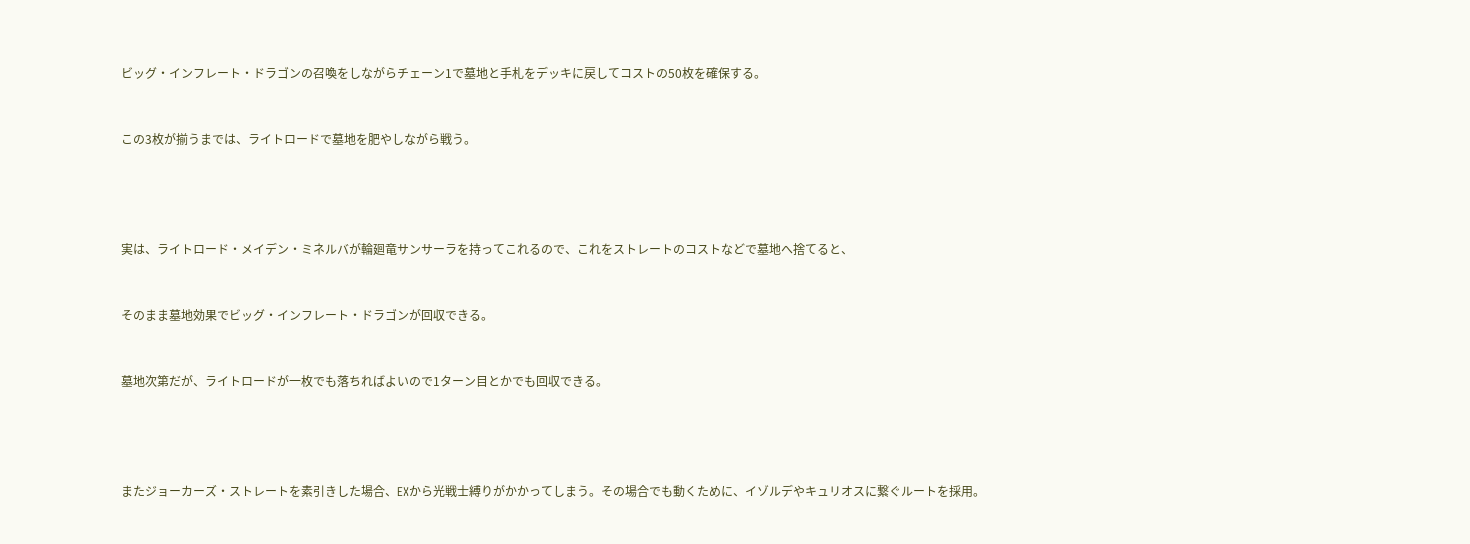ビッグ・インフレート・ドラゴンの召喚をしながらチェーン1で墓地と手札をデッキに戻してコストの50枚を確保する。


この3枚が揃うまでは、ライトロードで墓地を肥やしながら戦う。




実は、ライトロード・メイデン・ミネルバが輪廻竜サンサーラを持ってこれるので、これをストレートのコストなどで墓地へ捨てると、


そのまま墓地効果でビッグ・インフレート・ドラゴンが回収できる。


墓地次第だが、ライトロードが一枚でも落ちればよいので1ターン目とかでも回収できる。




またジョーカーズ・ストレートを素引きした場合、EXから光戦士縛りがかかってしまう。その場合でも動くために、イゾルデやキュリオスに繋ぐルートを採用。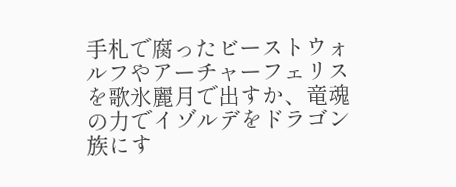手札で腐ったビーストウォルフやアーチャーフェリスを歌氷麗月で出すか、竜魂の力でイゾルデをドラゴン族にす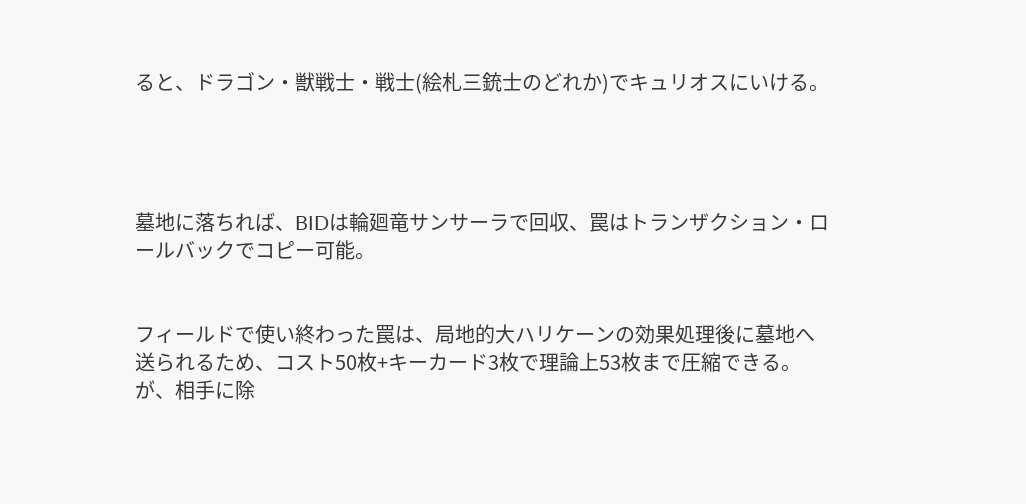ると、ドラゴン・獣戦士・戦士(絵札三銃士のどれか)でキュリオスにいける。




墓地に落ちれば、BIDは輪廻竜サンサーラで回収、罠はトランザクション・ロールバックでコピー可能。


フィールドで使い終わった罠は、局地的大ハリケーンの効果処理後に墓地へ送られるため、コスト50枚+キーカード3枚で理論上53枚まで圧縮できる。が、相手に除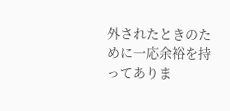外されたときのために一応余裕を持ってありま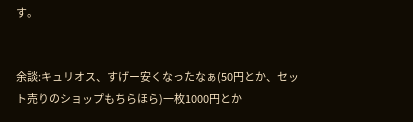す。


余談:キュリオス、すげー安くなったなぁ(50円とか、セット売りのショップもちらほら)一枚1000円とか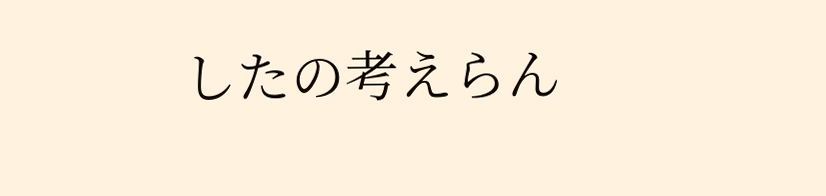したの考えらん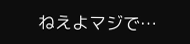ねえよマジで…